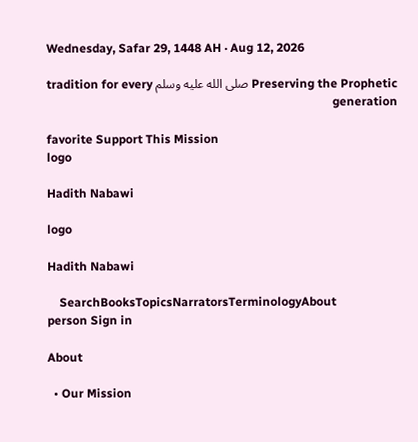Wednesday, Safar 29, 1448 AH · Aug 12, 2026

Preserving the Prophetic صلى الله عليه وسلم tradition for every generation

favorite Support This Mission
logo

Hadith Nabawi

logo

Hadith Nabawi

    SearchBooksTopicsNarratorsTerminologyAbout
person Sign in

About

  • Our Mission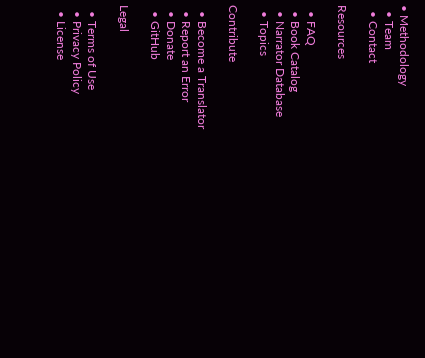• Methodology
  • Team
  • Contact

Resources

  • FAQ
  • Book Catalog
  • Narrator Database
  • Topics

Contribute

  • Become a Translator
  • Report an Error
  • Donate
  • GitHub

Legal

  • Terms of Use
  • Privacy Policy
  • License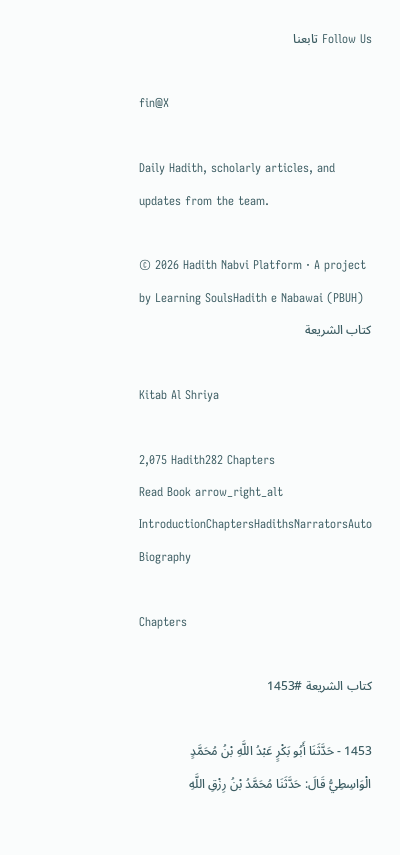Follow Us تابعنا

fin@X

Daily Hadith, scholarly articles, and updates from the team.

© 2026 Hadith Nabvi Platform · A project by Learning SoulsHadith e Nabawai (PBUH)
كتاب الشريعة

Kitab Al Shriya

2,075 Hadith282 Chapters
Read Book arrow_right_alt
IntroductionChaptersHadithsNarratorsAuto Biography

Chapters

كتاب الشريعة #1453

1453 - حَدَّثَنَا أَبُو بَكْرٍ عَبْدُ اللَّهِ بْنُ مُحَمَّدٍ الْوَاسِطِيُّ قَالَ: حَدَّثَنَا مُحَمَّدُ بْنُ رِزْقِ اللَّهِ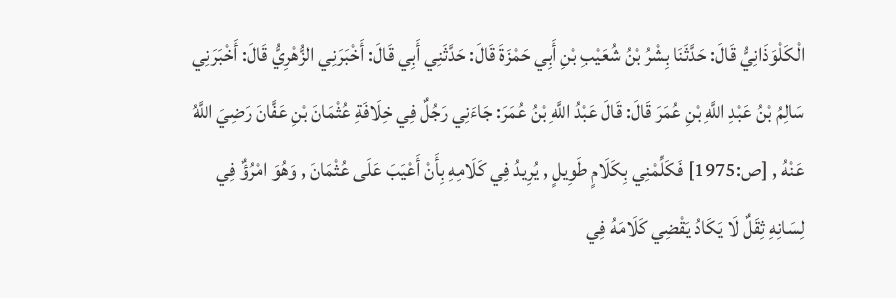الْكَلْوَذَانِيُّ قَالَ: حَدَّثَنَا بِشْرُ بْنُ شُعَيْبِ بْنِ أَبِي حَمْزَةَ قَالَ: حَدَّثَنِي أَبِي قَالَ: أَخْبَرَنِي الزُّهْرِيُّ قَالَ: أَخْبَرَنِي سَالِمُ بْنُ عَبْدِ اللَّهِ بْنِ عُمَرَ قَالَ: قَالَ عَبْدُ اللَّهِ بْنُ عُمَرَ: جَاءَنِي رَجُلٌ فِي خِلَافَةِ عُثْمَانَ بْنِ عَفَّانَ رَضِيَ اللَّهُ عَنْهُ , [ص:1975] فَكَلِّمْنِي بِكَلَامٍ طَوِيلٍ , يُرِيدُ فِي كَلَامِهِ بِأَنْ أَعْيَبَ عَلَى عُثْمَانَ , وَهُوَ امْرُؤٌ فِي لِسَانِهِ ثِقَلٌ لَا يَكَادُ يَقْضِي كَلَامَهُ فِي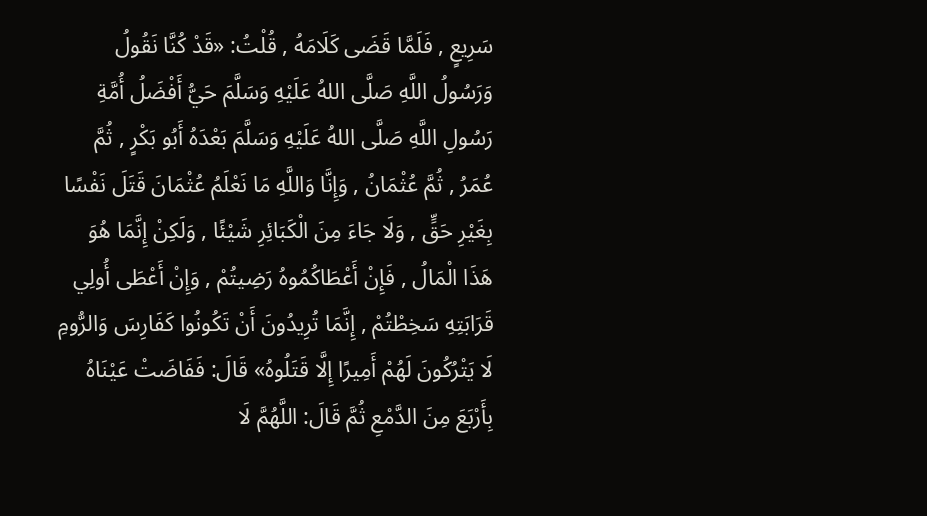سَرِيعٍ , فَلَمَّا قَضَى كَلَامَهُ , قُلْتُ: «قَدْ كُنَّا نَقُولُ وَرَسُولُ اللَّهِ صَلَّى اللهُ عَلَيْهِ وَسَلَّمَ حَيُّ أَفْضَلُ أُمَّةِ رَسُولِ اللَّهِ صَلَّى اللهُ عَلَيْهِ وَسَلَّمَ بَعْدَهُ أَبُو بَكْرٍ , ثُمَّ عُمَرُ , ثُمَّ عُثْمَانُ , وَإِنَّا وَاللَّهِ مَا نَعْلَمُ عُثْمَانَ قَتَلَ نَفْسًا بِغَيْرِ حَقٍّ , وَلَا جَاءَ مِنَ الْكَبَائِرِ شَيْئًا , وَلَكِنْ إِنَّمَا هُوَ هَذَا الْمَالُ , فَإِنْ أَعْطَاكُمُوهُ رَضِيتُمْ , وَإِنْ أَعْطَى أُولِي قَرَابَتِهِ سَخِطْتُمْ , إِنَّمَا تُرِيدُونَ أَنْ تَكُونُوا كَفَارِسَ وَالرُّومِ لَا يَتْرُكُونَ لَهُمْ أَمِيرًا إِلَّا قَتَلُوهُ» قَالَ: فَفَاضَتْ عَيْنَاهُ بِأَرْبَعَ مِنَ الدَّمْعِ ثُمَّ قَالَ: اللَّهُمَّ لَا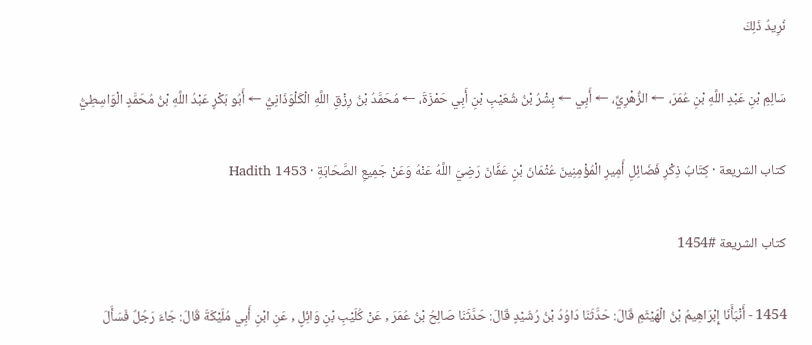نُرِيدُ ذَلِكَ

سَالِمِ بْنِ عَبْدِ اللَّهِ بْنِ عُمَرَ، ← الزُّهْرِيِّ، ← أَبِي ← بِشْرُ بْنُ شُعَيْبِ بْنِ أَبِي حَمْزَةَ، ← مُحَمَّدُ بْنُ رِزْقِ اللَّهِ الْكَلْوَذَانِيُّ ← أَبُو بَكْرٍ عَبْدُ اللَّهِ بْنُ مُحَمَّدٍ الْوَاسِطِيُّ

كتاب الشريعة · كِتَابُ ذِكْرِ فَضَائِلِ أَمِيرِ الْمُؤْمِنِينَ عُثْمَانَ بْنِ عَفَّانَ رَضِيَ اللَّهُ عَنْهُ وَعَنْ جَمِيعِ الصَّحَابَةِ · Hadith 1453

كتاب الشريعة #1454

1454 - أَنْبَأَنَا إِبْرَاهِيمُ بْنُ الْهَيْثَمِ قَالَ: حَدَّثَنَا دَاوُدُ بْنُ رُشَيْدٍ قَالَ: حَدَّثَنَا صَالِحُ بْنُ عُمَرَ , عَنْ كُلَيْبِ بْنِ وَائِلٍ , عَنِ ابْنِ أَبِي مُلَيْكَةَ قَالَ: جَاءَ رَجُلٌ فَسَأَلَ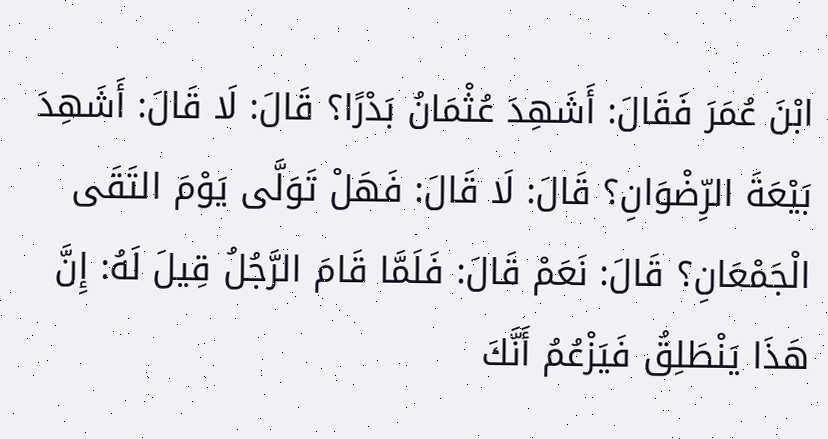ابْنَ عُمَرَ فَقَالَ: أَشَهِدَ عُثْمَانُ بَدْرًا؟ قَالَ: لَا قَالَ: أَشَهِدَ بَيْعَةَ الرِّضْوَانِ؟ قَالَ: لَا قَالَ: فَهَلْ تَوَلَّى يَوْمَ التَقَى الْجَمْعَانِ؟ قَالَ: نَعَمْ قَالَ: فَلَمَّا قَامَ الرَّجُلُ قِيلَ لَهُ: إِنَّ هَذَا يَنْطَلِقُ فَيَزْعُمُ أَنَّكَ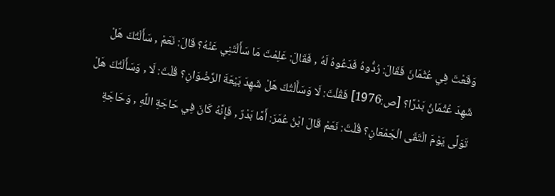وَقَعْتَ فِي عُثْمَانَ فَقَالَ: رُدُّوهُ فَدَعُوهُ لَهُ , فَقَالَ: عَلِمْتَ مَا سَأَلْتَنِي عَنْهُ؟ قَالَ: نَعَمْ , سَأَلْتُكَ هَلْ شَهِدَ عُثْمَانُ بَدْرًا؟ [ص:1976] فَقُلْتَ: لَا وَسَأَلْتُكَ هَلْ شَهِدَ بَيْعَةَ الرِّضْوَانِ؟ قُلْتَ: لَا , وَسَأَلْتُكَ هَلْ تَوَلَّى يَوْمَ الْتَقَى الْجَمْعَانِ؟ قُلْتَ: نَعَمْ قَالَ ابْنُ عُمَرَ: أَمَّا بَدْرٌ , فَإِنَّهُ كَانَ فِي حَاجَةِ اللَّهِ , وَحَاجَةِ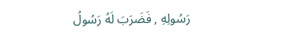رَسُولِهِ , فَضَرَبَ لَهُ رَسُولُ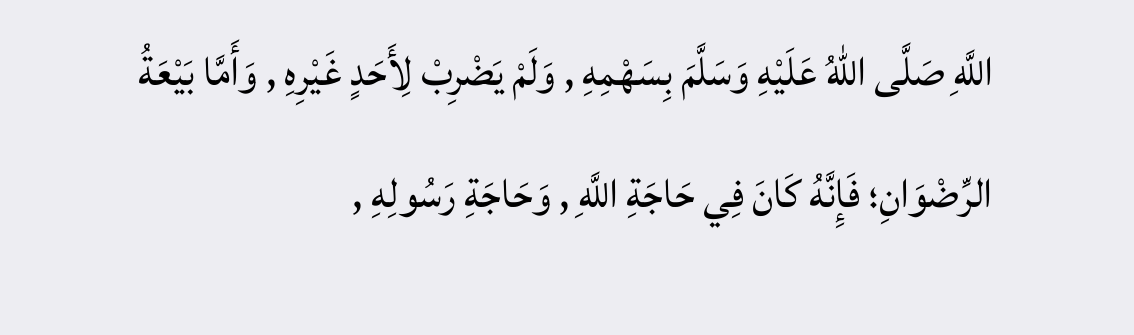اللَّهِ صَلَّى اللهُ عَلَيْهِ وَسَلَّمَ بِسَهْمِهِ , وَلَمْ يَضْرِبْ لِأَحَدٍ غَيْرِهِ , وَأَمَّا بَيْعَةُ الرِّضْوَانِ؛ فَإِنَّهُ كَانَ فِي حَاجَةِ اللَّهِ , وَحَاجَةِ رَسُولِهِ ,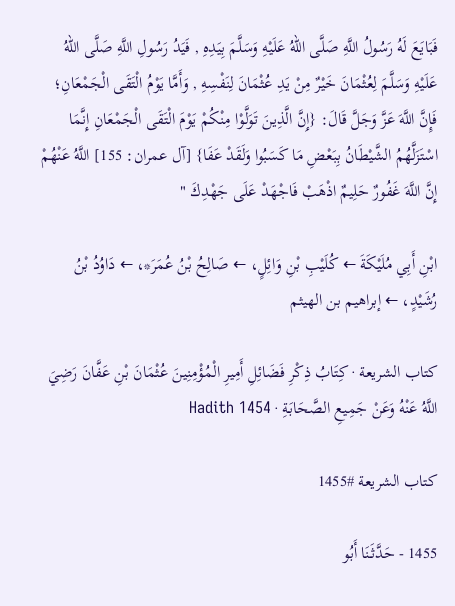فَبَايَعَ لَهُ رَسُولُ اللَّهِ صَلَّى اللهُ عَلَيْهِ وَسَلَّمَ بِيَدِهِ , فَيَدُ رَسُولِ اللَّهِ صَلَّى اللهُ عَلَيْهِ وَسَلَّمَ لِعُثْمَانَ خَيْرٌ مِنْ يَدِ عُثْمَانَ لِنَفْسِهِ , وَأَمَّا يَوْمُ الْتَقَى الْجَمْعَانِ؛ فَإِنَّ اللَّهَ عَزَّ وَجَلَّ قَالَ: {إِنَّ الَّذِينَ تَوَلَّوْا مِنْكُمْ يَوْمَ الْتَقَى الْجَمْعَانِ إِنَّمَا اسْتَزَلَّهُمُ الشَّيْطَانُ بِبَعْضِ مَا كَسَبُوا وَلَقَدْ عَفَا} [آل عمران: 155] اللَّهُ عَنْهُمْ إِنَّ اللَّهَ غَفُورٌ حَلِيمٌ اذْهَبْ فَاجْهَدْ عَلَى جَهْدِكَ "

ابْنِ أَبِي مُلَيْکَةَ ← كُلَيْبِ بْنِ وَائِلٍ، ← صَالِحُ بْنُ عُمَرَ*، ← دَاوُدُ بْنُ رُشَيْدٍ، ← إبراهيم بن الهيثم

كتاب الشريعة · كِتَابُ ذِكْرِ فَضَائِلِ أَمِيرِ الْمُؤْمِنِينَ عُثْمَانَ بْنِ عَفَّانَ رَضِيَ اللَّهُ عَنْهُ وَعَنْ جَمِيعِ الصَّحَابَةِ · Hadith 1454

كتاب الشريعة #1455

1455 - حَدَّثَنَا أَبُو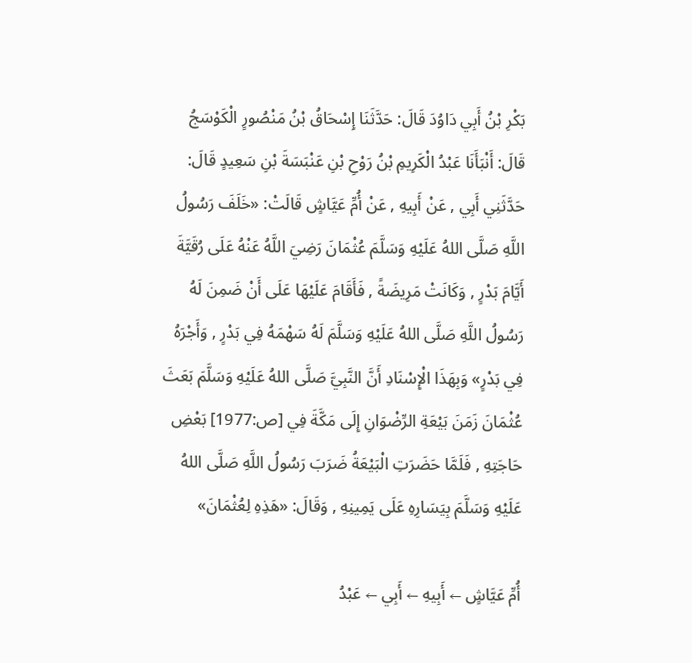بَكْرِ بْنُ أَبِي دَاوُدَ قَالَ: حَدَّثَنَا إِسْحَاقُ بْنُ مَنْصُورٍ الْكَوْسَجُ قَالَ: أَنْبَأَنَا عَبْدُ الْكَرِيمِ بْنُ رَوْحِ بْنِ عَنْبَسَةَ بْنِ سَعِيدٍ قَالَ: حَدَّثَنِي أَبِي , عَنْ أَبِيهِ , عَنْ أُمِّ عَيَّاشٍ قَالَتْ: «خَلَفَ رَسُولُ اللَّهِ صَلَّى اللهُ عَلَيْهِ وَسَلَّمَ عُثْمَانَ رَضِيَ اللَّهُ عَنْهُ عَلَى رُقَيَّةَ أَيَّامَ بَدْرٍ , وَكَانَتْ مَرِيضَةً , فَأَقَامَ عَلَيْهَا عَلَى أَنْ ضَمِنَ لَهُ رَسُولُ اللَّهِ صَلَّى اللهُ عَلَيْهِ وَسَلَّمَ لَهُ سَهْمَهُ فِي بَدْرٍ , وَأَجْرَهُ فِي بَدْرٍ» وَبِهَذَا الْإِسْنَادِ أَنَّ النَّبِيَّ صَلَّى اللهُ عَلَيْهِ وَسَلَّمَ بَعَثَ عُثْمَانَ زَمَنَ بَيْعَةِ الرِّضْوَانِ إِلَى مَكَّةَ فِي [ص:1977] بَعْضِ حَاجَتِهِ , فَلَمَّا حَضَرَتِ الْبَيْعَةُ ضَرَبَ رَسُولُ اللَّهِ صَلَّى اللهُ عَلَيْهِ وَسَلَّمَ بِيَسَارِهِ عَلَى يَمِينِهِ , وَقَالَ: «هَذِهِ لِعُثْمَانَ»

أُمِّ عَيَّاشٍ ← أَبِيهِ ← أَبِي ← عَبْدُ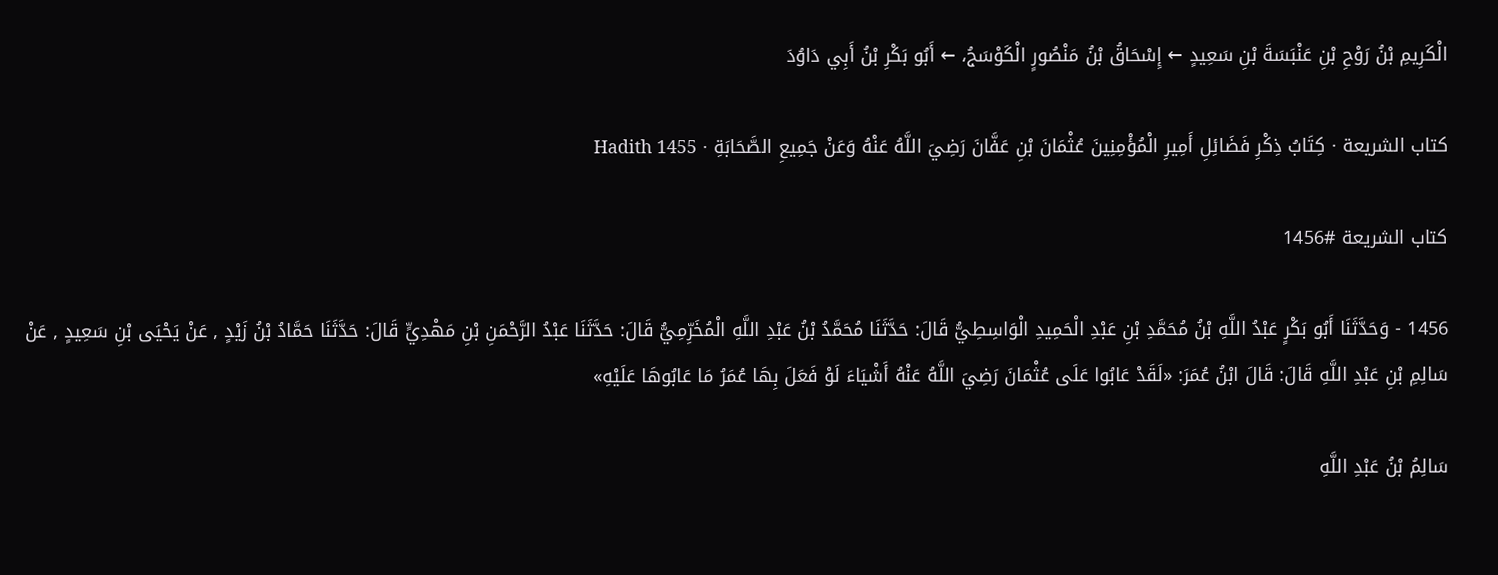الْكَرِيمِ بْنُ رَوْحِ بْنِ عَنْبَسَةَ بْنِ سَعِيدٍ ← إِسْحَاقُ بْنُ مَنْصُورٍ الْكَوْسَجُ، ← أَبُو بَكْرِ بْنُ أَبِي دَاوُدَ

كتاب الشريعة · كِتَابُ ذِكْرِ فَضَائِلِ أَمِيرِ الْمُؤْمِنِينَ عُثْمَانَ بْنِ عَفَّانَ رَضِيَ اللَّهُ عَنْهُ وَعَنْ جَمِيعِ الصَّحَابَةِ · Hadith 1455

كتاب الشريعة #1456

1456 - وَحَدَّثَنَا أَبُو بَكْرٍ عَبْدُ اللَّهِ بْنُ مُحَمَّدِ بْنِ عَبْدِ الْحَمِيدِ الْوَاسِطِيُّ قَالَ: حَدَّثَنَا مُحَمَّدُ بْنُ عَبْدِ اللَّهِ الْمُخَرِّمِيُّ قَالَ: حَدَّثَنَا عَبْدُ الرَّحْمَنِ بْنِ مَهْدِيٍّ قَالَ: حَدَّثَنَا حَمَّادُ بْنُ زَيْدٍ , عَنْ يَحْيَى بْنِ سَعِيدٍ , عَنْ سَالِمِ بْنِ عَبْدِ اللَّهِ قَالَ: قَالَ ابْنُ عُمَرَ: «لَقَدْ عَابُوا عَلَى عُثْمَانَ رَضِيَ اللَّهُ عَنْهُ أَشْيَاءَ لَوْ فَعَلَ بِهَا عُمَرُ مَا عَابُوهَا عَلَيْهِ»

سَالِمُ بْنُ عَبْدِ اللَّهِ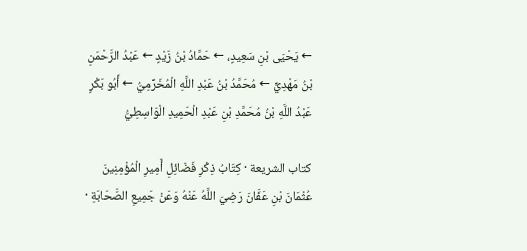← يَحْيَى بْنِ سَعِيدٍ، ← حَمَّادُ بْنُ زَيْدٍ ← عَبْدُ الرَّحْمَنِ بْنُ مَهْدِيٍّ ← مُحَمَّدُ بْنُ عَبْدِ اللَّهِ الْمُخَرِّمِيُّ ← أَبُو بَكْرٍ عَبْدُ اللَّهِ بْنُ مُحَمَّدِ بْنِ عَبْدِ الْحَمِيدِ الْوَاسِطِيُّ

كتاب الشريعة · كِتَابُ ذِكْرِ فَضَائِلِ أَمِيرِ الْمُؤْمِنِينَ عُثْمَانَ بْنِ عَفَّانَ رَضِيَ اللَّهُ عَنْهُ وَعَنْ جَمِيعِ الصَّحَابَةِ ·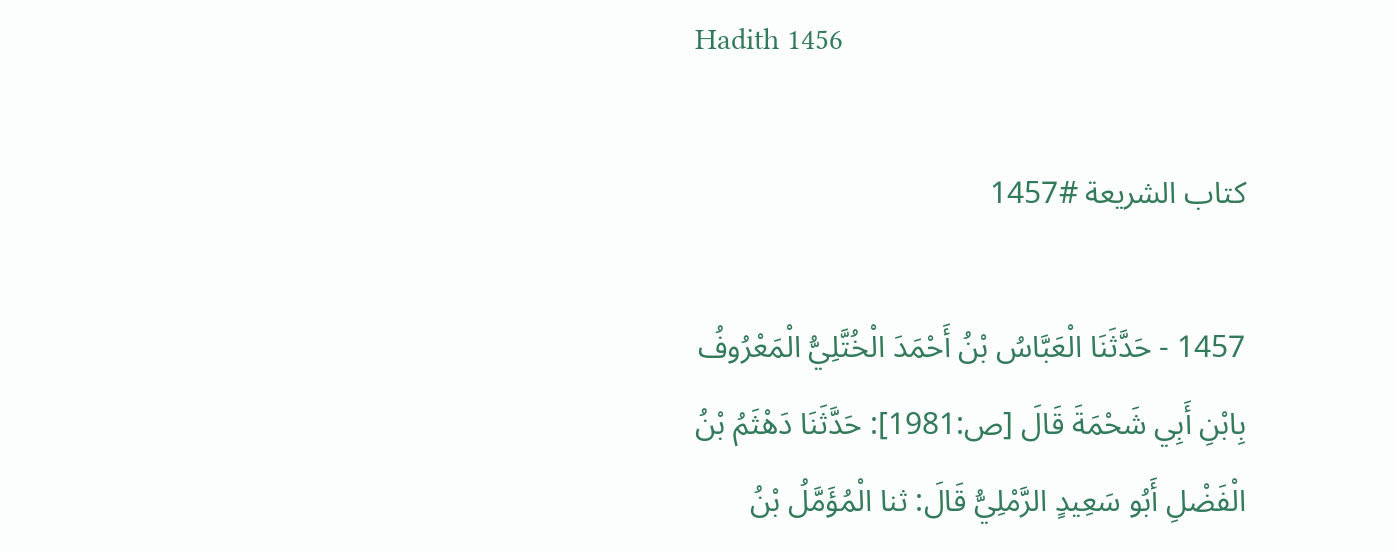Hadith 1456

كتاب الشريعة #1457

1457 - حَدَّثَنَا الْعَبَّاسُ بْنُ أَحْمَدَ الْخُتَّلِيُّ الْمَعْرُوفُ بِابْنِ أَبِي شَحْمَةَ قَالَ [ص:1981]: حَدَّثَنَا دَهْثَمُ بْنُ الْفَضْلِ أَبُو سَعِيدٍ الرَّمْلِيُّ قَالَ: ثنا الْمُؤَمَّلُ بْنُ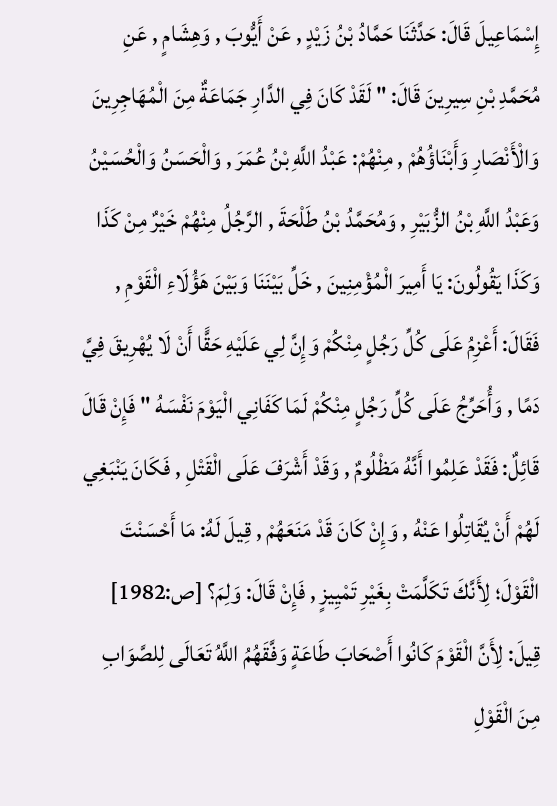إِسْمَاعِيلَ قَالَ: حَدَّثَنَا حَمَّادُ بْنُ زَيْدٍ , عَنْ أَيُّوبَ , وَهِشَامٍ , عَنِ مُحَمَّدِ بْنِ سِيرِينَ قَالَ: " لَقَدْ كَانَ فِي الدَّارِ جَمَاعَةٌ مِنَ الْمُهَاجِرِينَ وَالْأَنْصَارِ وَأَبْنَاؤُهُمْ , مِنْهُمْ: عَبْدُ اللَّهِ بْنُ عُمَرَ , وَالْحَسَنُ وَالْحُسَيْنُ وَعَبْدُ اللَّهِ بْنُ الزُّبَيْرِ , وَمُحَمَّدُ بْنُ طَلْحَةَ , الرَّجُلُ مِنْهُمْ خَيْرٌ مِنْ كَذَا وَكَذَا يَقُولُونَ: يَا أَمِيرَ الْمُؤْمِنِينَ , خَلِّ بَيْنَنَا وَبَيْنَ هَؤُلَاءِ الْقَوْمِ , فَقَالَ: أَعْزِمُ عَلَى كُلِّ رَجُلٍ مِنْكُمْ وَإِنَّ لِي عَلَيْهِ حَقًّا أَنْ لَا يُهْرِيقَ فِيَّ دَمًا , وَأُحَرِّجُ عَلَى كُلِّ رَجُلٍ مِنْكُمْ لَمَا كَفَانِي الْيَوْمَ نَفْسَهُ " فَإِنْ قَالَ قَائِلٌ: فَقَدْ عَلِمُوا أَنَّهُ مَظْلُومٌ , وَقَدْ أَشْرَفَ عَلَى الْقَتْلِ , فَكَانَ يَنْبَغِي لَهُمْ أَنْ يُقَاتِلُوا عَنْهُ , وَإِنْ كَانَ قَدْ مَنَعَهُمْ , قِيلَ لَهُ: مَا أَحْسَنْتَ الْقَوْلَ؛ لِأَنَّكَ تَكَلَّمَتْ بِغَيْرِ تَمْيِيزٍ , فَإِنْ قَالَ: وَلِمَ؟ [ص:1982] قِيلَ: لِأَنَّ الْقَوْمَ كَانُوا أَصْحَابَ طَاعَةٍ وَفَّقَهُمُ اللَّهُ تَعَالَى لِلصَّوَابِ مِنَ الْقَوْلِ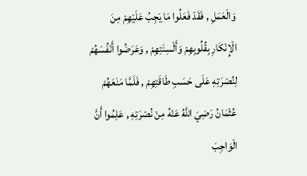وَالْعَمَلِ , فَقَدْ فَعَلُوا مَا يَجِبُ عَلَيْهِمْ مِنَ الْإِنْكَارِ بِقُلُوبِهِمْ وَأَلْسِنَتِهِمْ , وَعَرَضُوا أَنْفُسَهُمْ لِنُصْرَتِهِ عَلَى حَسَبِ طَاقَتِهِمْ , فَلَمَّا مَنَعَهُمْ عُثْمَانُ رَضِيَ اللَّهُ عَنْهُ مِنْ نُصْرَتِهِ , عَلِمُوا أَنَّ الْوَاجِبَ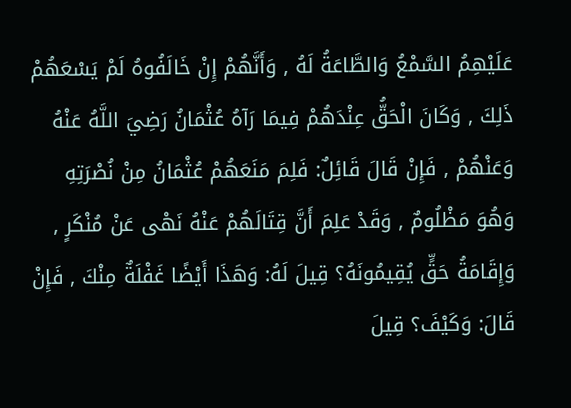عَلَيْهِمُ السَّمْعُ وَالطَّاعَةُ لَهُ , وَأَنَّهُمْ إِنْ خَالَفُوهُ لَمْ يَسْعَهُمْ ذَلِكَ , وَكَانَ الْحَقُّ عِنْدَهُمْ فِيمَا رَآهُ عُثْمَانُ رَضِيَ اللَّهُ عَنْهُ وَعَنْهُمْ , فَإِنْ قَالَ قَائِلٌ: فَلِمَ مَنَعَهُمْ عُثْمَانُ مِنْ نُصْرَتِهِ وَهُوَ مَظْلُومٌ , وَقَدْ عَلِمَ أَنَّ قِتَالَهُمْ عَنْهُ نَهْى عَنْ مُنْكَرٍ , وَإِقَامَةُ حَقٍّ يُقِيمُونَهُ؟ قِيلَ لَهُ: وَهَذَا أَيْضًا غَفْلَةٌ مِنْكَ , فَإِنْ قَالَ: وَكَيْفَ؟ قِيلَ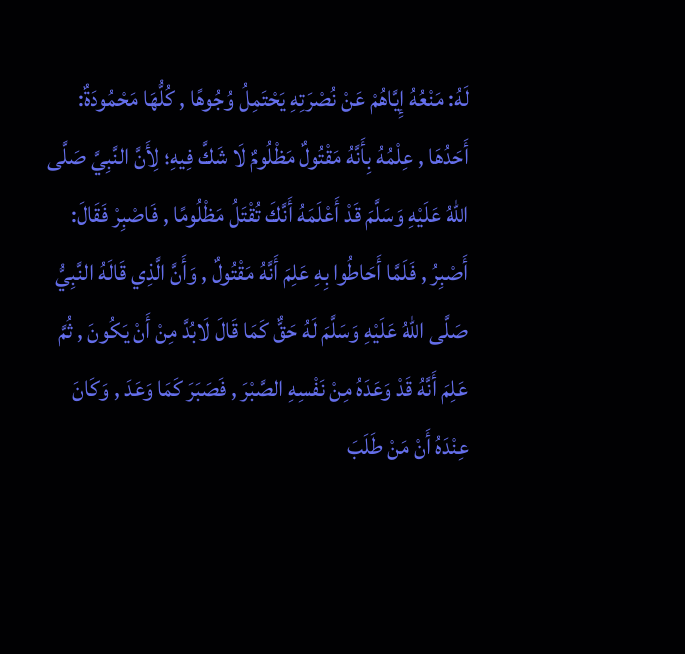لَهُ: مَنْعُهُ إِيَّاهُمْ عَنْ نُصْرَتِهِ يَحْتَمِلُ وُجُوهًا , كُلُّهَا مَحْمُودَةٌ: أَحَدُهَا , عِلْمُهُ بِأَنَّهُ مَقْتُولٌ مَظْلُومٌ لَا شَكَّ فِيهِ؛ لِأَنَّ النَّبِيَّ صَلَّى اللهُ عَلَيْهِ وَسَلَّمَ قَدْ أَعْلَمَهُ أَنَّكَ تُقْتَلُ مَظْلُومًا , فَاصْبِرْ فَقَالَ: أَصْبِرُ , فَلَمَّا أَحَاطُوا بِهِ عَلِمَ أَنَّهُ مَقْتُولٌ , وَأَنَّ الَّذِي قَالَهُ النَّبِيُّ صَلَّى اللهُ عَلَيْهِ وَسَلَّمَ لَهُ حَقٌّ كَمَا قَالَ لَابُدَّ مِنْ أَنْ يَكُونَ , ثُمَّ عَلِمَ أَنَّهُ قَدْ وَعَدَهُ مِنْ نَفْسِهِ الصَّبْرَ , فَصَبَرَ كَمَا وَعَدَ , وَكَانَ عِنْدَهُ أَنْ مَنْ طَلَبَ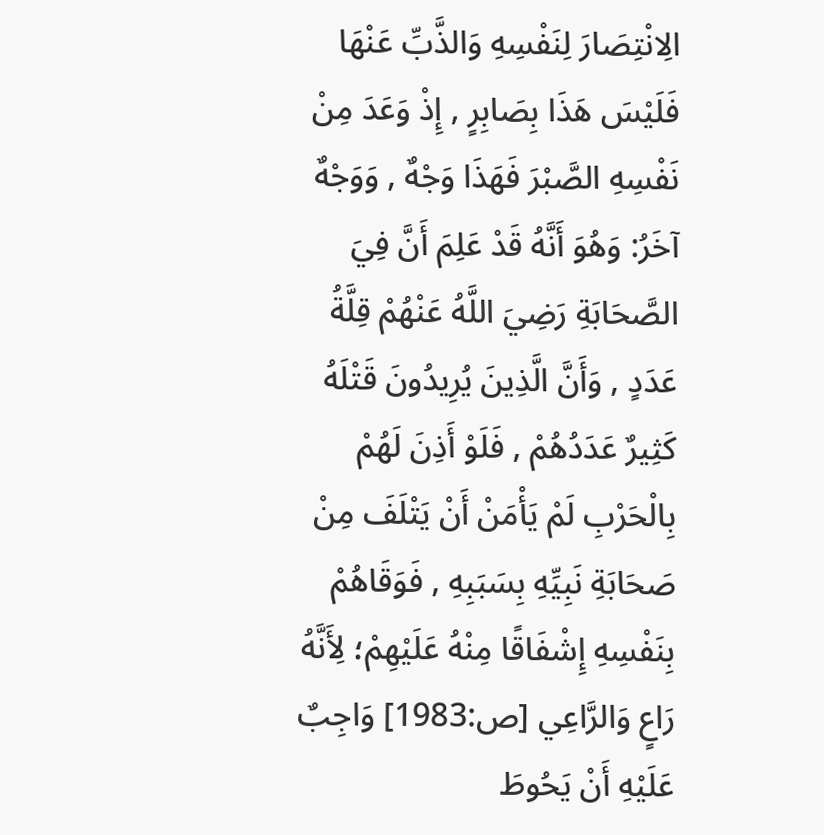الِانْتِصَارَ لِنَفْسِهِ وَالذَّبِّ عَنْهَا فَلَيْسَ هَذَا بِصَابِرٍ , إِذْ وَعَدَ مِنْ نَفْسِهِ الصَّبْرَ فَهَذَا وَجْهٌ , وَوَجْهٌ آخَرُ: وَهُوَ أَنَّهُ قَدْ عَلِمَ أَنَّ فِيَ الصَّحَابَةِ رَضِيَ اللَّهُ عَنْهُمْ قِلَّةُ عَدَدٍ , وَأَنَّ الَّذِينَ يُرِيدُونَ قَتْلَهُ كَثِيرٌ عَدَدُهُمْ , فَلَوْ أَذِنَ لَهُمْ بِالْحَرْبِ لَمْ يَأْمَنْ أَنْ يَتْلَفَ مِنْ صَحَابَةِ نَبِيِّهِ بِسَبَبِهِ , فَوَقَاهُمْ بِنَفْسِهِ إِشْفَاقًا مِنْهُ عَلَيْهِمْ؛ لِأَنَّهُ رَاعٍ وَالرَّاعِي [ص:1983] وَاجِبٌ عَلَيْهِ أَنْ يَحُوطَ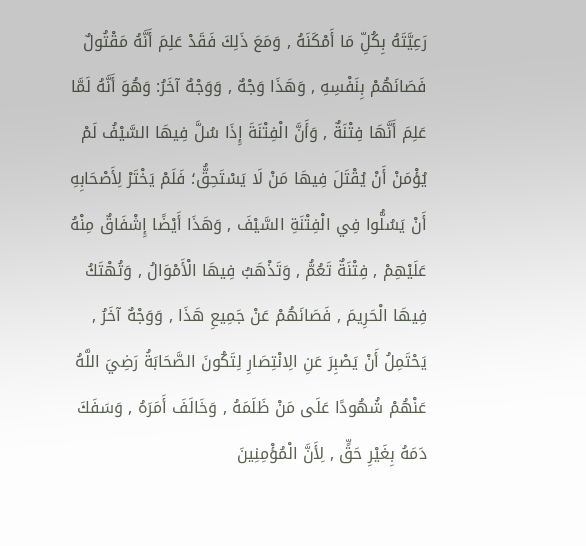رَعِيَّتَهُ بِكُلِّ مَا أَمْكَنَهُ , وَمَعَ ذَلِكَ فَقَدْ عَلِمَ أَنَّهُ مَقْتُولٌ فَصَانَهُمْ بِنَفْسِهِ , وَهَذَا وَجْهٌ , وَوَجْهٌ آخَرُ: وَهُوَ أَنَّهُ لَمَّا عَلِمَ أَنَّهَا فِتْنَةٌ , وَأَنَّ الْفِتْنَةَ إِذَا سُلَّ فِيهَا السَّيْفُ لَمْ يُؤْمَنْ أَنْ يُقْتَلَ فِيهَا مَنْ لَا يَسْتَحِقُّ؛ فَلَمْ يَخْتَرْ لِأَصْحَابِهِ أَنْ يَسُلُّوا فِي الْفِتْنَةِ السَّيْفَ , وَهَذَا أَيْضًا إِشْفَاقٌ مِنْهُ عَلَيْهِمْ , فِتْنَةٌ تَعُمُّ , وَتَذْهَبُ فِيهَا الْأَمْوَالُ , وَتُهْتَكُ فِيهَا الْحَرِيمَ , فَصَانَهُمْ عَنْ جَمِيعِ هَذَا , وَوَجْهٌ آخَرُ , يَحْتَمِلُ أَنْ يَصْبِرَ عَنِ الِانْتِصَارِ لِتَكُونَ الصَّحَابَةُ رَضِيَ اللَّهُ عَنْهُمْ شُهُودًا عَلَى مَنْ ظَلَمَهُ , وَخَالَفَ أَمَرَهُ , وَسَفَكَ دَمَهُ بِغَيْرِ حَقٍّ , لِأَنَّ الْمُؤْمِنِينَ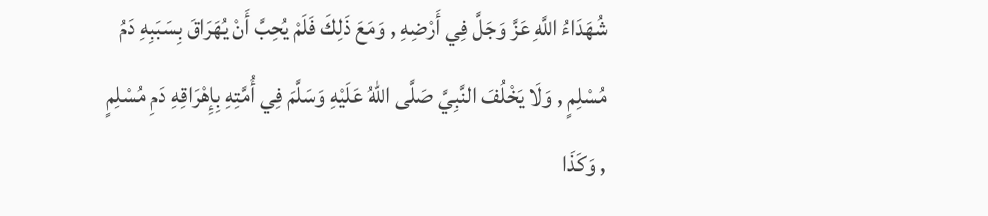شُهَدَاءُ اللَّهِ عَزَّ وَجَلَّ فِي أَرْضِهِ , وَمَعَ ذَلِكَ فَلَمْ يُحِبَّ أَنْ يُهَرَاقَ بِسَبَبِهِ دَمُ مُسْلِمٍ , وَلَا يَخْلُفَ النَّبِيَّ صَلَّى اللهُ عَلَيْهِ وَسَلَّمَ فِي أُمَّتِهِ بِإِهْرَاقِهِ دَمِ مُسْلِمٍ , وَكَذَا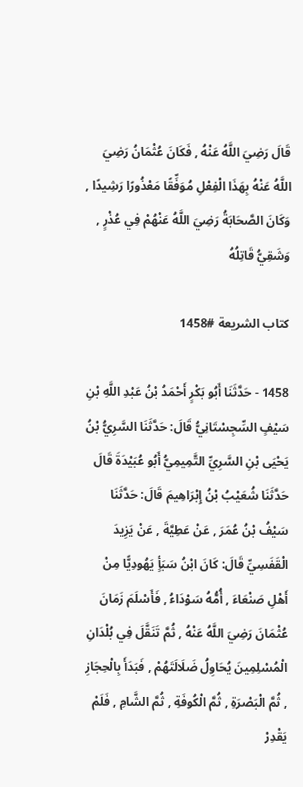قَالَ رَضِيَ اللَّهُ عَنْهُ , فَكَانَ عُثْمَانُ رَضِيَ اللَّهُ عَنْهُ بِهَذَا الْفِعْلِ مُوَفِّقًا مَعْذُورًا رَشِيدًا , وَكَانَ الصَّحَابَةُ رَضِيَ اللَّهُ عَنْهُمْ فِي عُذْرٍ , وَشَقِيُّ قَاتِلُهُ

كتاب الشريعة #1458

1458 - حَدَّثَنَا أَبُو بَكْرٍ أَحْمَدُ بْنُ عَبْدِ اللَّهِ بْنِ سَيْفٍ السِّجِسْتَانِيُّ قَالَ: حَدَّثَنَا السَّرِيُّ بْنُ يَحْيَى بْنِ السَّرِيِّ التَّمِيمِيُّ أَبُو عُبَيْدَةَ قَالَ حَدَّثَنَا شُعَيْبُ بْنُ إِبْرَاهِيمَ قَالَ: حَدَّثَنَا سَيْفُ بْنُ عُمَرَ , عَنْ عَطِيَّةَ , عَنْ يَزِيدَ الْقَفَسِيِّ قَالَ: كَانَ ابْنُ سَبَأٍ يَهُودِيًّا مِنْ أَهْلِ صَنْعَاءَ , أُمُّهُ سَوْدَاءُ , فَأَسْلَمَ زَمَانَ عُثْمَانَ رَضِيَ اللَّهُ عَنْهُ , ثُمَّ تَنَقَّلَ فِي بُلْدَانِ الْمُسْلِمِينَ يُحَاوِلُ ضَلَالَتَهُمْ , فَبَدَأَ بِالْحِجَازِ , ثُمَّ الْبَصْرَةِ , ثُمَّ الْكُوفَةِ , ثُمَّ الشَّامِ , فَلَمْ يَقْدِرْ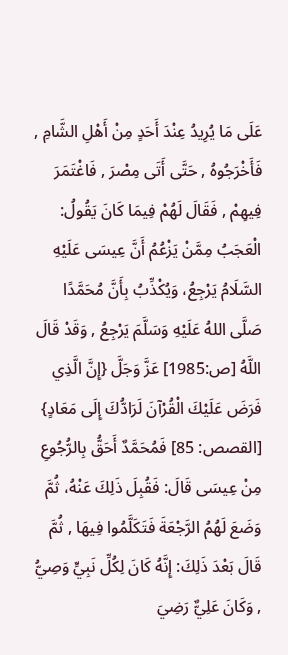عَلَى مَا يُرِيدُ عِنْدَ أَحَدٍ مِنْ أَهْلِ الشَّامِ , فَأَخْرَجُوهُ , حَتَّى أَتَى مِصْرَ , فَاغْتَمَرَ فِيهِمْ , فَقَالَ لَهُمْ فِيمَا كَانَ يَقُولُ: الْعَجَبُ مِمَّنْ يَزْعُمُ أَنَّ عِيسَى عَلَيْهِ السَّلَامُ يَرْجِعُ، وَيُكْذِّبُ بِأَنَّ مُحَمَّدًا صَلَّى اللهُ عَلَيْهِ وَسَلَّمَ يَرْجِعُ , وَقَدْ قَالَ اللَّهُ [ص:1985] عَزَّ وَجَلَّ {إِنَّ الَّذِي فَرَضَ عَلَيْكَ الْقُرْآنَ لَرَادُّكَ إِلَى مَعَادٍ} [القصص: 85] فَمُحَمَّدٌ أَحَقُّ بِالرُّجُوعِ مِنْ عِيسَى قَالَ: فَقُبِلَ ذَلِكَ عَنْهُ، ثُمَّ وَضَعَ لَهُمُ الرَّجْعَةَ فَتَكَلَّمُوا فِيهَا , ثُمَّ قَالَ بَعْدَ ذَلِكَ: إِنَّهُ كَانَ لِكُلِّ نَبِيٍّ وَصِيُّ , وَكَانَ عَلِيٌّ رَضِيَ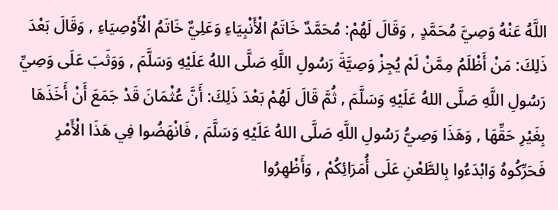اللَّهُ عَنْهُ وَصِيَّ مُحَمَّدٍ , وَقَالَ لَهُمْ: مُحَمَّدٌ خَاتَمُ الْأَنْبِيَاءِ وَعَلِيٌّ خَاتَمُ الْأَوْصِيَاءِ , وَقَالَ بَعْدَ ذَلِكَ: مَنْ أَظْلَمُ مِمَّنْ لَمْ يُجِزْ وَصِيَّةَ رَسُولِ اللَّهِ صَلَّى اللهُ عَلَيْهِ وَسَلَّمَ , وَوَثَبَ عَلَى وَصِيِّ رَسُولِ اللَّهِ صَلَّى اللهُ عَلَيْهِ وَسَلَّمَ , ثُمَّ قَالَ لَهُمْ بَعْدَ ذَلِكَ: أَنَّ عُثْمَانَ قَدْ جَمَعَ أَنْ أَخَذَهَا بِغَيْرِ حَقِّهَا , وَهَذَا وَصِيُّ رَسُولِ اللَّهِ صَلَّى اللهُ عَلَيْهِ وَسَلَّمَ , فَانْهَضُوا فِي هَذَا الْأَمْرِ فَحَرِّكُوهُ وَابْدَءُوا بِالطَّعْنِ عَلَى أُمَرَائِكُمْ , وَأَظْهِرُوا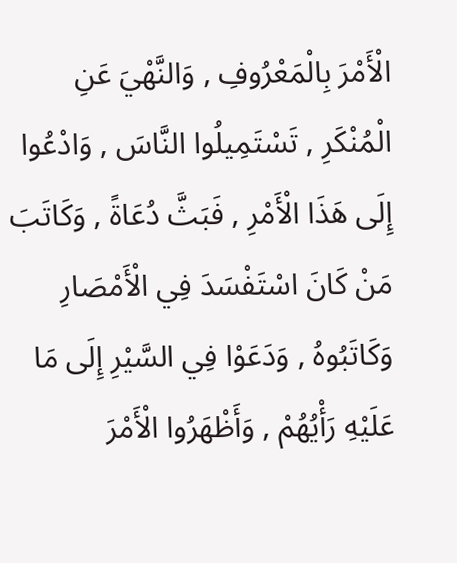الْأَمْرَ بِالْمَعْرُوفِ , وَالنَّهْيَ عَنِ الْمُنْكَرِ , تَسْتَمِيلُوا النَّاسَ , وَادْعُوا إِلَى هَذَا الْأَمْرِ , فَبَثَّ دُعَاةً , وَكَاتَبَ مَنْ كَانَ اسْتَفْسَدَ فِي الْأَمْصَارِ وَكَاتَبُوهُ , وَدَعَوْا فِي السَّيْرِ إِلَى مَا عَلَيْهِ رَأْيُهُمْ , وَأَظْهَرُوا الْأَمْرَ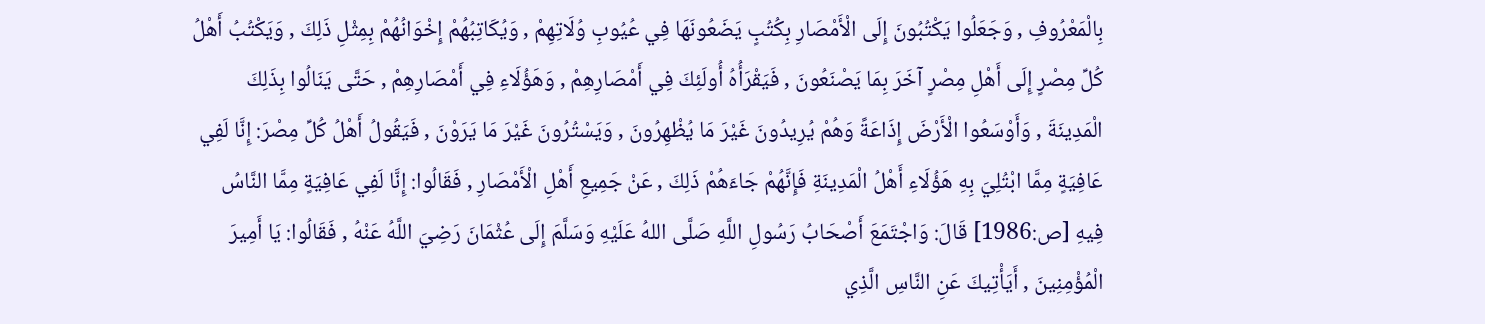بِالْمَعْرُوفِ , وَجَعَلُوا يَكْتُبُونَ إِلَى الْأَمْصَارِ بِكُتُبٍ يَضَعُونَهَا فِي عُيُوبِ وُلَاتِهِمْ , وَيُكَاتِبُهُمْ إِخْوَانُهُمْ بِمِثْلِ ذَلِكَ , وَيَكْتُبُ أَهْلُ كُلِّ مِصْرٍ إِلَى أَهْلِ مِصْرٍ آخَرَ بِمَا يَصْنَعُونَ , فَيَقْرَأُهُ أُولَئِكَ فِي أَمْصَارِهِمْ , وَهَؤُلَاءِ فِي أَمْصَارِهِمْ , حَتَّى يَنَالُوا بِذَلِكَ الْمَدِينَةَ , وَأَوْسَعُوا الْأَرْضَ إِذَاعَةً وَهُمْ يُرِيدُونَ غَيْرَ مَا يُظْهِرُونَ , وَيَسْتُرُونَ غَيْرَ مَا يَرَوْنَ , فَيَقُولُ أَهْلُ كُلِّ مِصْرَ: إِنَّا لَفِي عَافِيَةٍ مِمَّا ابْتُلِيَ بِهِ هَؤُلَاءِ أَهْلُ الْمَدِينَةِ فَإِنَّهُمْ جَاءَهُمْ ذَلِكَ , عَنْ جَمِيعِ أَهْلِ الْأَمْصَارِ , فَقَالُوا: إِنَّا لَفِي عَافِيَةٍ مِمَّا النَّاسُ فِيهِ [ص:1986] قَالَ: وَاجْتَمَعَ أَصْحَابُ رَسُولِ اللَّهِ صَلَّى اللهُ عَلَيْهِ وَسَلَّمَ إِلَى عُثْمَانَ رَضِيَ اللَّهُ عَنْهُ , فَقَالُوا: يَا أَمِيرَ الْمُؤْمِنِينَ , أَيَأْتِيكَ عَنِ النَّاسِ الَّذِي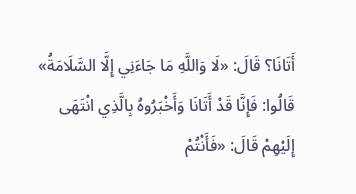أَتَانَا؟ قَالَ: «لَا وَاللَّهِ مَا جَاءَنِي إِلَّا السَّلَامَةُ» قَالُوا: فَإِنَّا قَدْ أَتَانَا وَأَخْبَرُوهُ بِالَّذِي انْتَهَى إِلَيْهِمْ قَالَ: «فَأَنْتُمْ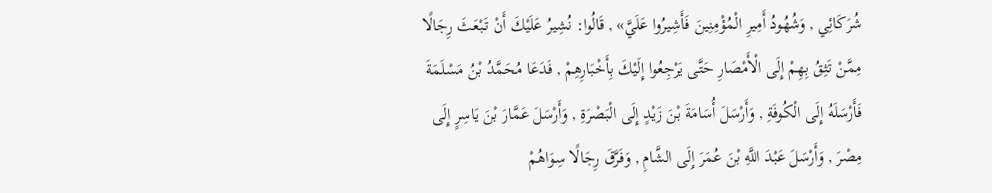شُرَكَائِي , وَشُهُودُ أَمِيرِ الْمُؤْمِنِينَ فَأَشِيرُوا عَلَيَّ» , قَالُوا: نُشِيرُ عَلَيْكَ أَنْ تَبْعَثَ رِجَالًا مِمَّنْ تَثِقُ بِهِمْ إِلَى الْأَمْصَارِ حَتَّى يَرْجِعُوا إِلَيْكَ بِأَخْبَارِهِمْ , فَدَعَا مُحَمَّدُ بْنُ مَسْلَمَةَ فَأَرْسَلَهُ إِلَى الْكُوفَةِ , وَأَرْسَلَ أُسَامَةَ بْنَ زَيْدٍ إِلَى الْبَصْرَةِ , وَأَرْسَلَ عَمَّارَ بْنَ يَاسِرٍ إِلَى مِصْرَ , وَأَرْسَلَ عَبْدَ اللَّهِ بْنَ عُمَرَ إِلَى الشَّامِ , وَفَرَّقَ رِجَالًا سِوَاهُمْ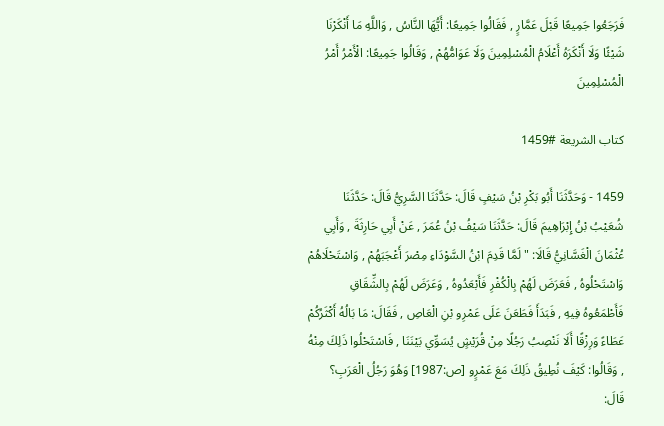فَرَجَعُوا جَمِيعًا قَبْلَ عَمَّارٍ , فَقَالُوا جَمِيعًا: أَيُّهَا النَّاسُ , وَاللَّهِ مَا أَنْكَرْنَا شَيْئًا وَلَا أَنْكَرَهُ أَعْلَامُ الْمُسْلِمِينَ وَلَا عَوَامُّهُمْ , وَقَالُوا جَمِيعًا: الْأَمْرُ أَمْرُ الْمُسْلِمِينَ

كتاب الشريعة #1459

1459 - وَحَدَّثَنَا أَبُو بَكْرِ بْنُ سَيْفٍ قَالَ: حَدَّثَنَا السَّرِيُّ قَالَ: حَدَّثَنَا شُعَيْبُ بْنُ إِبْرَاهِيمَ قَالَ: حَدَّثَنَا سَيْفُ بْنُ عُمَرَ , عَنْ أَبِي حَارِثَةَ , وَأَبِي عُثْمَانَ الْغَسَّانِيُّ قَالَا: " لَمَّا قَدِمَ ابْنُ السَّوْدَاءِ مِصْرَ أَعْجَبَهُمْ , وَاسْتَحْلَاهُمْ وَاسْتَحْلُوهُ , فَعَرَضَ لَهُمْ بِالْكُفْرِ فَأَبْعَدُوهُ , وَعَرَضَ لَهُمْ بِالشِّقَاقِ فَأَطْمَعُوهُ فِيهِ , فَبَدَأَ فَطَعَنَ عَلَى عَمْرِو بْنِ الْعَاصِ , فَقَالَ: مَا بَالُهُ أَكْثَرُكُمْ عَطَاءً وَرِزْقًا أَلَا نَنْصِبُ رَجُلًا مِنْ قُرَيْشٍ يُسَوِّي بَيْنَنَا , فَاسْتَحْلُوا ذَلِكَ مِنْهُ , وَقَالُوا: كَيْفَ نُطِيقُ ذَلِكَ مَعَ عَمْرٍو [ص:1987] وَهُوَ رَجُلُ الْعَرَبِ؟ قَالَ: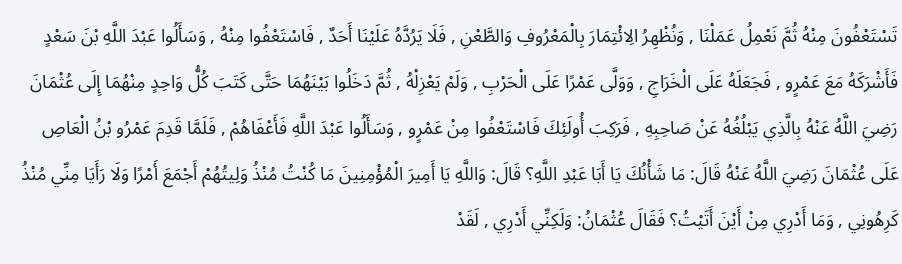تَسْتَعْفُونَ مِنْهُ ثُمَّ نَعْمِلُ عَمَلْنَا , وَنُظْهِرُ الِائْتِمَارَ بِالْمَعْرُوفِ وَالطَّعْنِ , فَلَا يَرُدَّهُ عَلَيْنَا أَحَدٌ , فَاسْتَعْفُوا مِنْهُ , وَسَأَلُوا عَبْدَ اللَّهِ بْنَ سَعْدٍ فَأَشْرَكَهُ مَعَ عَمْرٍو , فَجَعَلَهُ عَلَى الْخَرَاجِ , وَوَلَّى عَمْرًا عَلَى الْحَرْبِ , وَلَمْ يَعْزِلْهُ , ثُمَّ دَخَلُوا بَيْنَهُمَا حَتَّى كَتَبَ كُلُّ وَاحِدٍ مِنْهُمَا إِلَى عُثْمَانَ رَضِيَ اللَّهُ عَنْهُ بِالَّذِي يَبْلُغُهُ عَنْ صَاحِبِهِ , فَرَكِبَ أُولَئِكَ فَاسْتَعْفُوا مِنْ عَمْرٍو , وَسَأَلُوا عَبْدَ اللَّهِ فَأَعْفَاهُمْ , فَلَمَّا قَدِمَ عَمْرُو بْنُ الْعَاصِ عَلَى عُثْمَانَ رَضِيَ اللَّهُ عَنْهُ قَالَ: مَا شَأْنُكَ يَا أَبَا عَبْدِ اللَّهِ؟ قَالَ: وَاللَّهِ يَا أَمِيرَ الْمُؤْمِنِينَ مَا كُنْتُ مُنْذُ وَلِيتُهُمْ أَجْمَعَ أَمْرًا وَلَا رَأَيَا مِنِّي مُنْذُ كَرِهُونِي , وَمَا أَدْرِي مِنْ أَيْنَ أَتَيْتُ؟ فَقَالَ عُثْمَانُ: وَلَكِنِّي أَدْرِي , لَقَدْ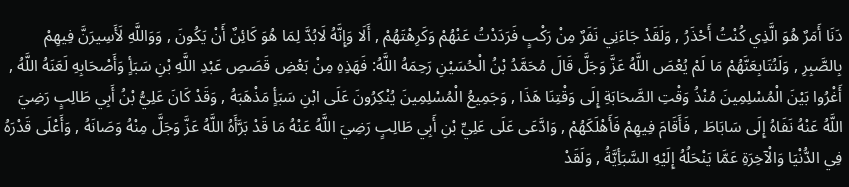دَنَا أَمَرٌ هُوَ الَّذِي كُنْتُ أَحْذَرُ , وَلَقَدْ جَاءَنِي نَفَرٌ مِنْ رَكْبٍ فَرَدَدْتُ عَنْهُمْ وَكَرِهْتَهُمْ , أَلَا وَإِنَّهُ لَابُدَّ لِمَا هُوَ كَائِنٌ أَنْ يَكُونَ , وَوَاللَّهِ لَأَسِيرَنَّ فِيهِمْ بِالصَّبِرِ , وَلَنُتَابِعَنَّهُمْ مَا لَمْ يُعْصَ اللَّهُ عَزَّ وَجَلَّ قَالَ مُحَمَّدُ بْنُ الْحُسَيْنِ رَحِمَهُ اللَّهُ: فَهَذِهِ مِنْ بَعْضِ قَصَصِ عَبْدِ اللَّهِ بْنِ سَبَأٍ وَأَصْحَابِهِ لَعَنَهُ اللَّهُ , أَغْرُوا بَيْنَ الْمُسْلِمِينَ مُنْذُ وَقْتِ الصَّحَابَةِ إِلَى وَقْتِنَا هَذَا , وَجَمِيعُ الْمُسْلِمِينَ يُنْكِرُونَ عَلَى ابْنِ سَبَأٍ مَذْهَبَهُ , وَقَدْ كَانَ عَلِيُّ بْنُ أَبِي طَالِبٍ رَضِيَ اللَّهُ عَنْهُ نَفَاهُ إِلَى سَابَاطَ , فَأَقَامَ فِيهِمْ فَأَهْلَكَهُمْ , وَادَّعَى عَلَى عَلِيِّ بْنِ أَبِي طَالِبٍ رَضِيَ اللَّهُ عَنْهُ مَا قَدْ بَرَّأَهُ اللَّهُ عَزَّ وَجَلَّ مِنْهُ وَصَانَهُ , وَأَعْلَى قَدْرَهُ فِي الدُّنْيَا وَالْآخِرَةِ عَمَّا يَنْحَلُهُ إِلَيْهِ السَّبَأِيَّةُ , وَلَقَدْ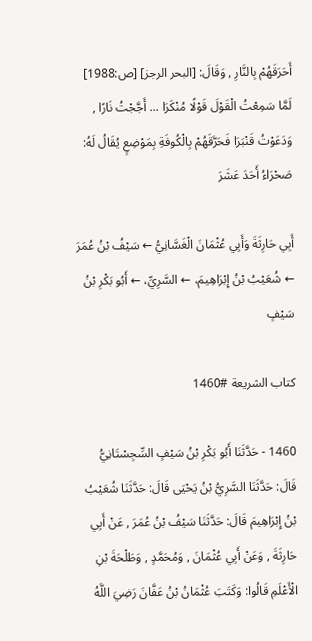أَحَرَقَهُمْ بِالنَّارِ , وَقَالَ: [البحر الرجز] [ص:1988] لَمَّا سَمِعْتُ الْقَوْلَ قَوْلًا مُنْكَرَا ... أَجَّجْتُ نَارًا , وَدَعَوْتُ قَنْبَرَا فَحَرَّقَهُمْ بِالْكُوفَةِ بِمَوْضِعٍ يُقَالُ لَهُ: صَحْرَاءُ أَحَدَ عَشَرَ

أَبِي حَارِثَةَ وَأَبِي عُثْمَانَ الْغَسَّانِيُّ ← سَيْفُ بْنُ عُمَرَ ← شُعَيْبُ بْنُ إِبْرَاهِيمَ، ← السَّرِيِّ، ← أَبُو بَكْرِ بْنُ سَيْفٍ

كتاب الشريعة #1460

1460 - حَدَّثَنَا أَبُو بَكْرِ بْنُ سَيْفٍ السِّجِسْتَانِيُّ قَالَ: حَدَّثَنَا السَّرِيُّ بْنُ يَحْيَى قَالَ: حَدَّثَنَا شُعَيْبُ بْنُ إِبْرَاهِيمَ قَالَ: حَدَّثَنَا سَيْفُ بْنُ عُمَرَ , عَنْ أَبِي حَارِثَةَ , وَعَنْ أَبِي عُثْمَانَ , وَمُحَمَّدٍ , وَطَلْحَةَ بْنِ الْأَعْلَمِ قَالُوا: وَكَتَبَ عُثْمَانُ بْنُ عَفَّانَ رَضِيَ اللَّهُ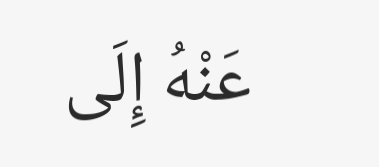عَنْهُ إِلَى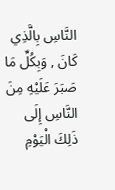النَّاسِ بِالَّذِي كَانَ , وَبِكُلِّ مَا صَبَرَ عَلَيْهِ مِنَ النَّاسِ إِلَى ذَلِكَ الْيَوْمِ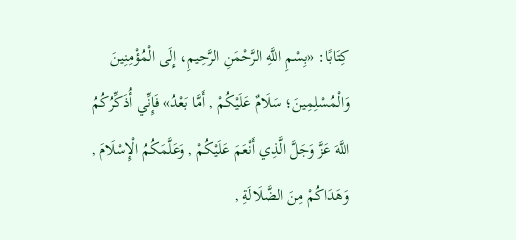كِتَابًا: «بِسْمِ اللَّهِ الرَّحْمَنِ الرَّحِيمِ، إِلَى الْمُؤْمِنِينَ وَالْمُسْلِمِينَ؛ سَلَامٌ عَلَيْكُمْ , أَمَّا بَعْدُ» فَإِنِّي أُذَكِّرُكُمُ اللَّهَ عَزَّ وَجَلَّ الَّذِي أَنْعَمَ عَلَيْكُمْ , وَعَلَّمَكُمُ الْإِسْلَامَ , وَهَدَاكُمْ مِنَ الضَّلَالَةِ ,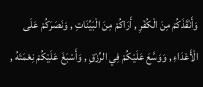وَأَنْقَذَكُمْ مِنَ الْكُفْرِ , أَرَاكُمْ مِنَ الْبَيِّنَاتِ , وَنَصَرَكُمْ عَلَى الْأَعْدَاءِ , وَوَسَّعَ عَلَيْكُمْ فِي الرِّزْقِ , وَأَسْبَغَ عَلَيْكُمْ نِعْمَتَهُ ,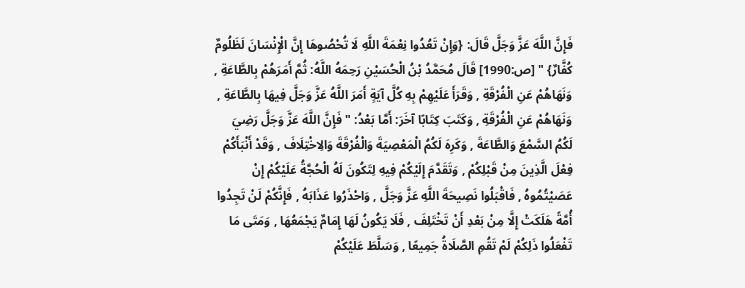فَإِنَّ اللَّهَ عَزَّ وَجَلَّ قَالَ: {وَإِنْ تَعُدُوا نِعْمَةَ اللَّهِ لَا تُحْصُوهَا إِنَّ الْإِنْسَانَ لَظَلُومٌ كُفَّارٌ} " [ص:1990] قَالَ مُحَمَّدُ بْنُ الْحُسَيْنِ رَحِمَهُ اللَّهُ: ثُمَّ أَمَرَهُمْ بِالطَّاعَةِ , وَنَهَاهُمْ عَنِ الْفُرْقَةِ , وَقَرَأَ عَلَيْهِمْ بِهِ كُلَّ آيَةٍ أَمَرَ اللَّهُ عَزَّ وَجَلَّ فِيهَا بِالطَّاعَةِ , وَنَهَاهُمْ عَنِ الْفُرْقَةِ , وَكَتَبَ كِتَابًا آخَرَ: أَمَّا بَعْدُ: " فَإِنَّ اللَّهَ عَزَّ وَجَلَّ رَضِيَ لَكُمُ السَّمْعَ وَالطَّاعَةَ , وَكَرِهَ لَكُمُ الْمَعْصِيَةَ وَالْفُرْقَةَ وَالِاخْتِلَافَ , وَقَدْ أَنْبَأَكُمْ فِعْلَ الَّذِينَ مِنْ قَبْلِكُمْ , وَتَقَدَّمَ إِلَيْكُمْ فِيهِ لِتَكُونَ لَهُ الْحُجَّةُ عَلَيْكُمْ إِنْ عَصَيْتُمُوهُ , فَاقْبَلُوا نَصِيحَةَ اللَّهِ عَزَّ وَجَلَّ , وَاحْذَرُوا عَذَابَهُ , فَإِنَّكُمْ لَنْ تَجِدُوا أُمَّةً هَلَكَتْ إِلَّا مِنْ بَعْدِ أَنْ تَخْتَلِفَ , فَلَا يَكُونُ لَهَا إِمَامٌ يَجْمَعُهَا , وَمَتَى مَا تَفْعَلُوا ذَلِكُمْ لَمْ تَقُمِ الصَّلَاةُ جَمِيعًا , وَسَلَّطَ عَلَيْكُمْ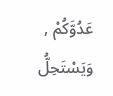عَدُوَّكُمْ , وَيَسْتَحِلُّ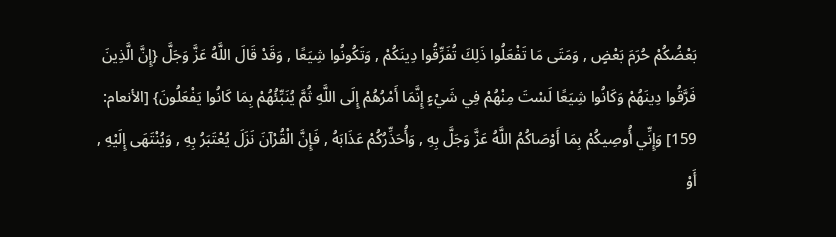بَعْضُكُمْ حُرَمَ بَعْضٍ , وَمَتَى مَا تَفْعَلُوا ذَلِكَ تُفَرِّقُوا دِينَكُمْ , وَتَكُونُوا شِيَعًا , وَقَدْ قَالَ اللَّهُ عَزَّ وَجَلَّ {إِنَّ الَّذِينَ فَرَّقُوا دِينَهُمْ وَكَانُوا شِيَعًا لَسْتَ مِنْهُمْ فِي شَيْءٍ إِنَّمَا أَمْرُهُمْ إِلَى اللَّهِ ثُمَّ يُنَبِّئُهُمْ بِمَا كَانُوا يَفْعَلُونَ} [الأنعام: 159] وَإِنِّي أُوصِيكُمْ بِمَا أَوْصَاكُمُ اللَّهُ عَزَّ وَجَلَّ بِهِ , وَأُحَذِّرُكُمْ عَذَابَهُ , فَإِنَّ الْقُرْآنَ نَزَلَ يُعْتَبَرُ بِهِ , وَيُنْتَهَى إِلَيْهِ , أَوْ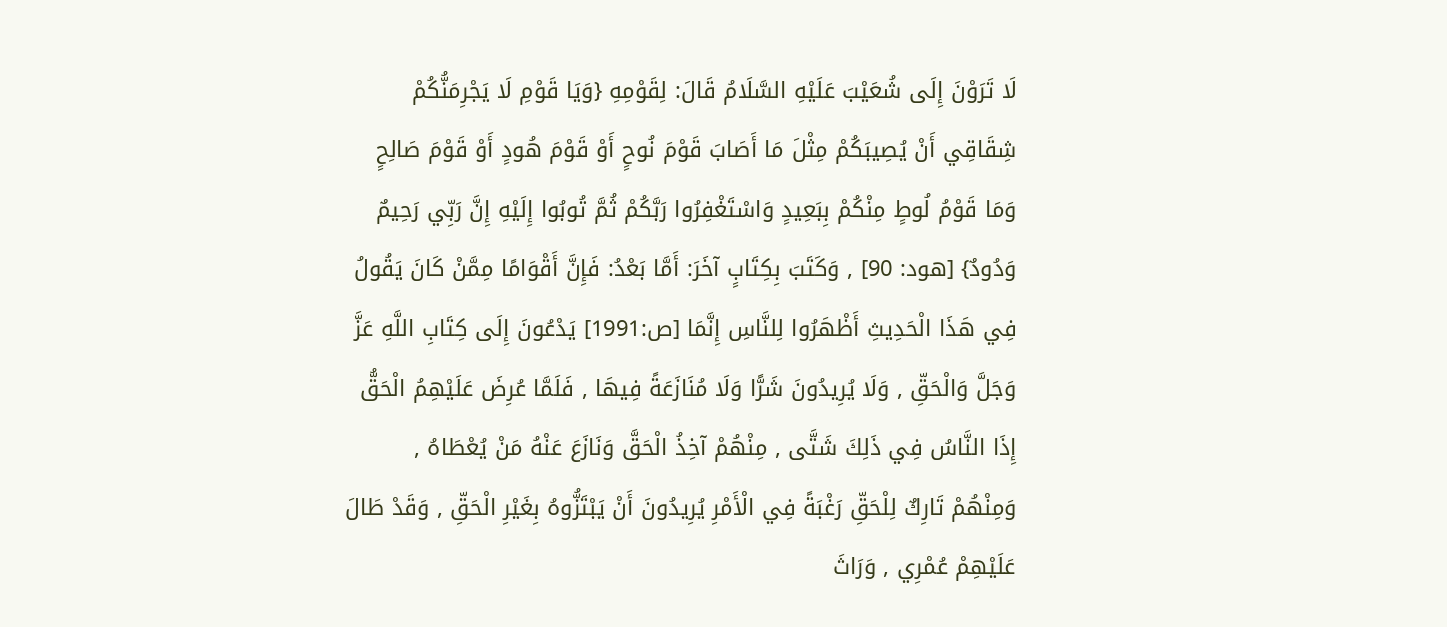لَا تَرَوْنَ إِلَى شُعَيْبَ عَلَيْهِ السَّلَامُ قَالَ: لِقَوْمِهِ {وَيَا قَوْمِ لَا يَجْرِمَنُّكُمْ شِقَاقِي أَنْ يُصِيبَكُمْ مِثْلَ مَا أَصَابَ قَوْمَ نُوحٍ أَوْ قَوْمَ هُودٍ أَوْ قَوْمَ صَالِحٍ وَمَا قَوْمُ لُوطٍ مِنْكُمْ بِبَعِيدٍ وَاسْتَغْفِرُوا رَبَّكُمْ ثُمَّ تُوبُوا إِلَيْهِ إِنَّ رَبِّي رَحِيمٌ وَدُودٌ} [هود: 90] , وَكَتَبَ بِكِتَابٍ آخَرَ: أَمَّا بَعْدُ: فَإِنَّ أَقْوَامًا مِمَّنْ كَانَ يَقُولُ فِي هَذَا الْحَدِيثِ أَظْهَرُوا لِلنَّاسِ إِنَّمَا [ص:1991] يَدْعُونَ إِلَى كِتَابِ اللَّهِ عَزَّ وَجَلَّ وَالْحَقِّ , وَلَا يُرِيدُونَ شَرًّا وَلَا مُنَازَعَةً فِيهَا , فَلَمَّا عُرِضَ عَلَيْهِمُ الْحَقُّ إِذَا النَّاسُ فِي ذَلِكَ شَتَّى , مِنْهُمْ آخِذُ الْحَقَّ وَنَازَعَ عَنْهُ مَنْ يُعْطَاهُ , وَمِنْهُمْ تَارِكٌ لِلْحَقِّ رَغْبَةً فِي الْأَمْرِ يُرِيدُونَ أَنْ يَبْتَزُّوهُ بِغَيْرِ الْحَقِّ , وَقَدْ طَالَ عَلَيْهِمْ عُمْرِي , وَرَاثَ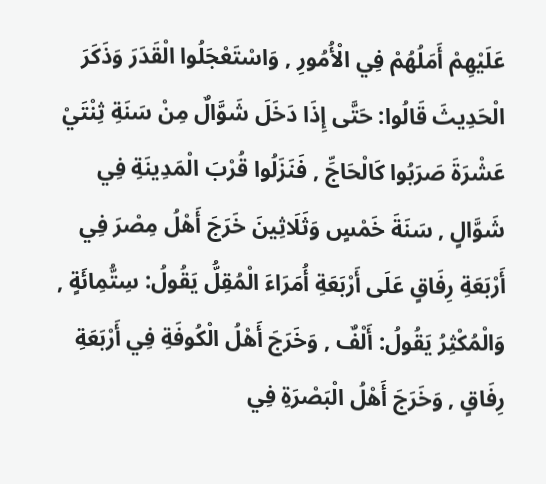عَلَيْهِمْ أَمَلُهُمْ فِي الْأُمُورِ , وَاسْتَعْجَلُوا الْقَدَرَ وَذَكَرَ الْحَدِيثَ قَالُوا: حَتَّى إِذَا دَخَلَ شَوَّالٌ مِنْ سَنَةِ ثِنْتَيْ عَشْرَةَ صَرَبُوا كَالْحَاجِّ , فَنَزَلُوا قُرْبَ الْمَدِينَةِ فِي شَوَّالٍ , سَنَةَ خَمْسٍ وَثَلَاثِينَ خَرَجَ أَهْلُ مِصْرَ فِي أَرْبَعَةِ رِفَاقٍ عَلَى أَرْبَعَةِ أُمَرَاءَ الْمُقِلُّ يَقُولُ: سِتُّمِائَةٍ , وَالْمُكْثِرُ يَقُولُ: أَلْفٌ , وَخَرَجَ أَهْلُ الْكُوفَةِ فِي أَرْبَعَةِ رِفَاقٍ , وَخَرَجَ أَهْلُ الْبَصْرَةِ فِي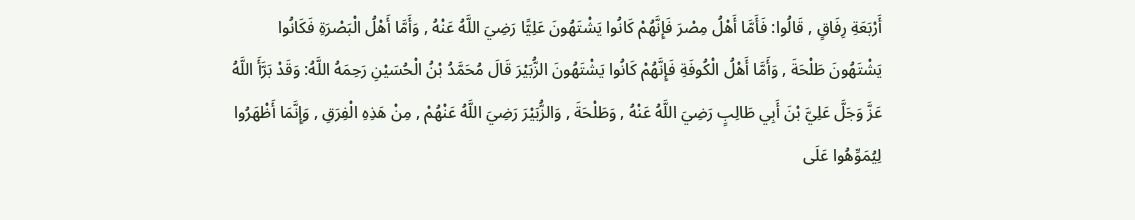أَرْبَعَةِ رِفَاقٍ , قَالُوا: فَأَمَّا أَهْلُ مِصْرَ فَإِنَّهُمْ كَانُوا يَشْتَهُونَ عَلِيًّا رَضِيَ اللَّهُ عَنْهُ , وَأَمَّا أَهْلُ الْبَصْرَةِ فَكَانُوا يَشْتَهُونَ طَلْحَةَ , وَأَمَّا أَهْلُ الْكُوفَةِ فَإِنَّهُمْ كَانُوا يَشْتَهُونَ الزُّبَيْرَ قَالَ مُحَمَّدُ بْنُ الْحُسَيْنِ رَحِمَهُ اللَّهُ: وَقَدْ بَرَّأَ اللَّهُ عَزَّ وَجَلَّ عَلِيَّ بْنَ أَبِي طَالِبٍ رَضِيَ اللَّهُ عَنْهُ , وَطَلْحَةَ , وَالزُّبَيْرَ رَضِيَ اللَّهُ عَنْهُمْ , مِنْ هَذِهِ الْفِرَقِ , وَإِنَّمَا أَظْهَرُوا لِيُمَوِّهُوا عَلَى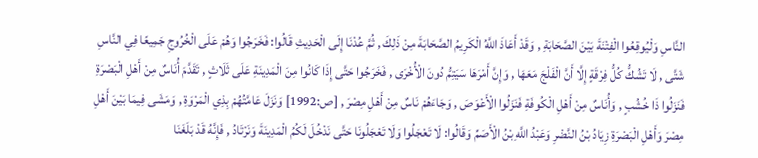النَّاسِ وَلْيُوقِعُوا الْفِتْنَةَ بَيْنَ الصَّحَابَةِ , وَقَدْ أَعَاذَ اللَّهُ الْكَرِيمُ الصَّحَابَةَ مِنْ ذَلِكَ , ثُمَّ عُدْنَا إِلَى الْحَدِيثِ قَالُوا: فَخَرَجُوا وَهُمْ عَلَى الْخُرُوجِ جَمِيعًا فِي النَّاسِ شَتَّى , لَا تَشُكُّ كُلُّ فِرْقَةٍ إِلَّا أَنَّ الْفَلْجَ مَعَهَا , وَإِنَّ أَمْرَهَا سَيَتِمُّ دُونَ الْأُخْرَى , فَخَرَجُوا حَتَّى إِذَا كَانُوا مِنَ الْمَدِينَةِ عَلَى ثَلَاثٍ , تَقَدَّمَ أُنَاسٌ مِنْ أَهْلِ الْبَصْرَةِ فَنَزَلُوا ذَا خُشُبٍ , وَأُنَاسٌ مِنْ أَهْلِ الْكُوفَةِ فَنَزَلُوا الْأَعْوَصَ , وَجَاءَهُمْ نَاسٌ مِنْ أَهْلِ مِصْرَ , [ص:1992] وَنَزَلَ عَامَّتُهُمْ بِذِي الْمَرْوَةِ , وَمَشَى فِيمَا بَيْنَ أَهْلِ مِصْرَ وَأَهْلِ الْبَصْرَةِ زِيَادُ بْنُ النَّضْرِ وَعَبْدُ اللَّهِ بْنُ الْأَصَمِّ وَقَالُوا: لَا تَعْجَلُوا وَلَا تَعْجَلُونَا حَتَّى نَدْخُلَ لَكُمُ الْمَدِينَةَ وَنَرْتَادُ , فَإِنَّهُ قَدْ بَلَغَنَا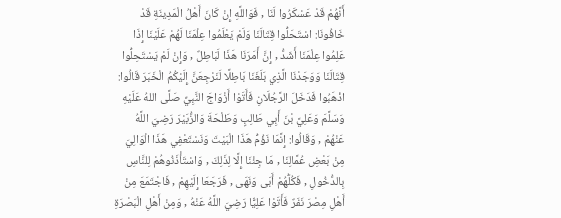أَنَّهُمْ قَدْ عَسْكَرُوا لَنَا , فَوَاللَّهِ إِنْ كَانَ أَهْلُ الْمَدِينَةِ قَدْ خَافُونَا: اسْتَحَلُّوا قِتَالَنَا وَلَمْ يَعْلَمُوا عِلْمَنَا لَهُمْ عَلَيْنَا إِذَا عَلِمُوا عِلْمَنَا أَشَدُّ , إِنَّ أَمَرَنَا هَذَا لَبَاطِلٌ , وَإِنْ لَمْ يَسْتَحِلُّوا قِتَالَنَا وَوَجَدْنَا الَّذِي بَلَغَنَا بَاطِلًا لَنَرْجِعَنَّ إِلَيْكُمُ الْخَبَرَ قَالُوا: اذْهَبُوا فَدَخَلَ الرَّجُلَانِ فَأَتَوْا أَزْوَاجَ النَّبِيِّ صَلَّى اللهُ عَلَيْهِ وَسَلَّمَ وَعَلِيَّ بْنَ أَبِي طَالِبٍ وَطَلْحَةَ وَالزُّبَيْرَ رَضِيَ اللَّهُ عَنْهُمْ , وَقَالُوا: إِنَّمَا نَؤُمُّ هَذَا الْبَيْتَ وَنَسْتَعْفِي هَذَا الْوَالِيَ مِنْ بَعْضِ عُمَّالِنَا , مَا جِئْنَا إِلَّا لِذَلِكَ , وَاسْتَأْذَنُوهُمْ لِلنَّاسِ بِالدُّخُولِ , فَكُلُّهُمْ أَبَى وَنَهَى , فَرَجَعَا إِلَيْهِمْ , فَاجْتَمَعَ مِنْ أَهْلِ مِصْرَ نَفَرٌ فَأَتَوْا عَلِيًّا رَضِيَ اللَّهُ عَنْهُ , وَمِنْ أَهْلِ الْبَصْرَةِ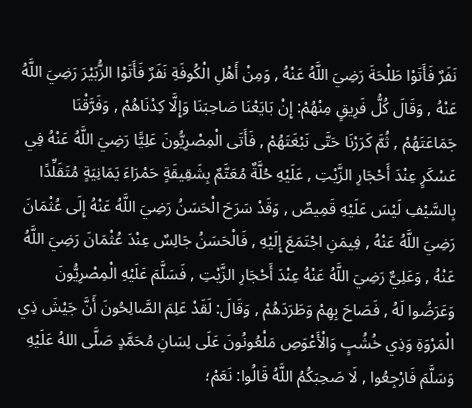نَفَرٌ فَأَتَوْا طَلْحَةَ رَضِيَ اللَّهُ عَنْهُ , وَمِنْ أَهْلِ الْكُوفَةِ نَفَرٌ فَأَتَوْا الزُّبَيْرَ رَضِيَ اللَّهُ عَنْهُ , وَقَالَ كُلُّ فَرِيقٍ مِنْهُمْ: إِنْ بَايَعْنَا صَاحِبَنَا وَإِلَّا كِدْنَاهُمْ , وَفَرَّقْنَا جَمَاعَتَهُمْ , ثُمَّ كَرَرْنَا حَتَّى نَبْغَتَهُمْ , فَأَتَى الْمِصْرِيُّونَ عَلِيًّا رَضِيَ اللَّهُ عَنْهُ فِي عَسْكَرٍ عِنْدَ أَحْجَارِ الزَّيْتِ , عَلَيْهِ حُلَّةٌ مُعَتَّمٌ بِشَقِيقَةٍ حَمْرَاءَ يَمَانِيَةٍ مُتَقَلِّدًا بِالسَّيْفِ لَيْسَ عَلَيْهِ قَمِيصٌ , وَقَدْ سَرَحَ الْحَسَنُ رَضِيَ اللَّهُ عَنْهُ إِلَى عُثْمَانَ رَضِيَ اللَّهُ عَنْهُ , فِيمَنِ اجْتَمَعَ إِلَيْهِ , فَالْحَسَنُ جَالِسٌ عِنْدَ عُثْمَانَ رَضِيَ اللَّهُ عَنْهُ , وَعَلِيٌّ رَضِيَ اللَّهُ عَنْهُ عِنْدَ أَحْجَارِ الزَّيْتِ , فَسَلَّمَ عَلَيْهِ الْمِصْرِيُّونَ وَعَرَضُوا لَهُ , فَصَاحَ بِهِمْ وَطَرَدَهُمْ , وَقَالَ: لَقَدْ عَلِمَ الصَّالِحُونَ أَنَّ جَيْشَ ذِي الْمَرْوَةِ وَذِي خُشُبٍ وَالْأَعْوَصِ مَلْعُونُونَ عَلَى لِسَانِ مُحَمَّدٍ صَلَّى اللهُ عَلَيْهِ وَسَلَّمَ فَارْجِعُوا , لَا صَحِبَكُمُ اللَّهُ قَالُوا: نَعَمْ؛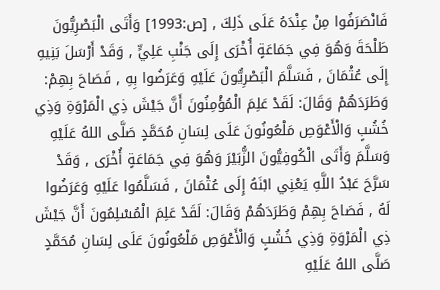فَانْصَرَفُوا مِنْ عِنْدَهُ عَلَى ذَلِكَ , [ص:1993] وَأَتَى الْبَصْرِيُّونَ طَلْحَةَ وَهُوَ فِي جَمَاعَةٍ أُخْرَى إِلَى جَنْبِ عَلِيٍّ , وَقَدْ أَرْسَلَ بَنِيهِ إِلَى عُثْمَانَ , فَسَلَّمَ الْبَصْرِيُّونَ عَلَيْهِ وَعَرَضُوا بِهِ , فَصَاحَ بِهِمْ: وَطَرَدَهُمْ وَقَالَ: لَقَدْ عَلِمَ الْمُؤْمِنُونَ أَنَّ جَيْشَ ذِي الْمَرْوَةِ وَذِي خُشُبٍ وَالْأَعْوَصِ مَلْعُونُونَ عَلَى لِسَانِ مُحَمَّدٍ صَلَّى اللهُ عَلَيْهِ وَسَلَّمَ وَأَتَى الْكُوفِيُّونَ الزُّبَيْرَ وَهُوَ فِي جَمَاعَةٍ أُخْرَى , وَقَدْ سَرَّحَ عَبْدُ اللَّهِ يَعْنِي ابْنَهُ إِلَى عُثْمَانَ , فَسَلَّمُوا عَلَيْهِ وَعَرَضُوا لَهُ , فَصَاحَ بِهِمْ وَطَرَدَهُمْ وَقَالَ: لَقَدْ عَلِمَ الْمُسْلِمُونَ أَنَّ جَيْشَ ذِي الْمَرْوَةِ وَذِي خُشُبٍ وَالْأَعْوَصِ مَلْعُونُونَ عَلَى لِسَانِ مُحَمَّدٍ صَلَّى اللهُ عَلَيْهِ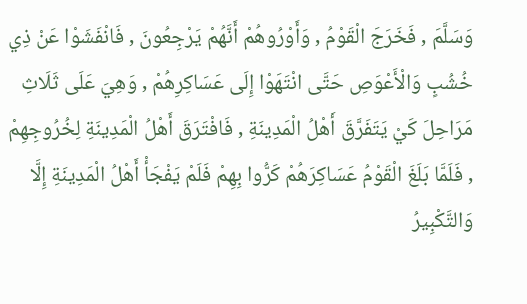وَسَلَّمَ , فَخَرَجَ الْقَوْمُ , وَأَوْرُوهُمْ أَنَّهُمْ يَرْجِعُونَ , فَانْفَشَوْا عَنْ ذِي خُشُبٍ وَالْأَعْوَصِ حَتَّى انْتَهَوْا إِلَى عَسَاكِرِهُمْ , وَهِيَ عَلَى ثَلَاثِ مَرَاحِلَ كَيْ يَتَفَرَّقَ أَهْلُ الْمَدِينَةِ , فَافْتَرَقَ أَهْلُ الْمَدِينَةِ لِخُرُوجِهِمْ , فَلَمَّا بَلَغَ الْقَوْمُ عَسَاكِرَهُمْ كَرُّوا بِهِمْ فَلَمْ يَفْجَأْ أَهْلُ الْمَدِينَةِ إِلَّا وَالتَّكْبِيرُ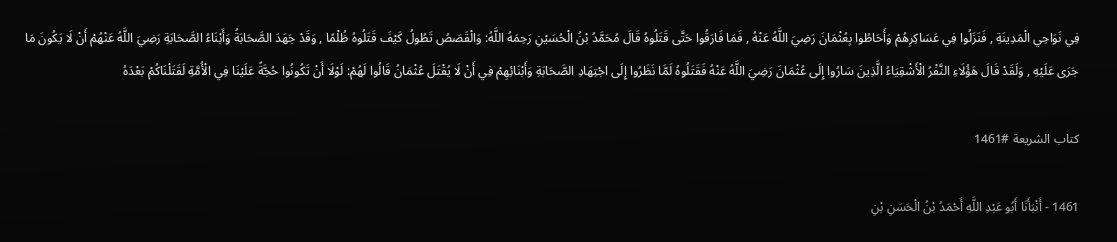فِي نَوَاحِي الْمَدِينَةِ , فَنَزَلُوا فِي عَسَاكِرِهُمْ وَأَحَاطُوا بِعُثْمَانَ رَضِيَ اللَّهُ عَنْهُ , فَمَا فَارَقُوا حَتَّى قَتَلُوهُ قَالَ مُحَمَّدُ بْنُ الْحُسَيْنِ رَحِمَهُ اللَّهُ: وَالْقَصَصُ تَطُولُ كَيْفَ قَتَلُوهُ ظُلْمًا , وَقَدْ جَهَدَ الصَّحَابَةُ وَأَبْنَاءُ الصَّحَابَةِ رَضِيَ اللَّهُ عَنْهُمْ أَنْ لَا يَكُونَ مَا جَرَى عَلَيْهِ , وَلَقَدْ قَالَ هَؤُلَاءِ النَّفْرُ الْأَشْقِيَاءُ الَّذِينَ سَارُوا إِلَى عُثْمَانَ رَضِيَ اللَّهُ عَنْهُ فَقَتَلُوهُ لَمَّا نَظَرُوا إِلَى اجْتِهَادِ الصَّحَابَةِ وَأَبْنَائِهِمْ فِي أَنْ لَا يُقْتَلَ عُثْمَانُ قَالُوا لَهُمْ: لَوْلَا أَنْ تَكُونُوا حُجَّةً عَلَيْنَا فِي الْأُمَّةِ لَقَتَلْنَاكُمْ بَعْدَهُ

كتاب الشريعة #1461

1461 - أَنْبَأَنَا أَبُو عَبْدِ اللَّهِ أَحْمَدُ بْنُ الْحَسَنِ بْنِ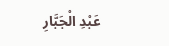عَبْدِ الْجَبَّارِ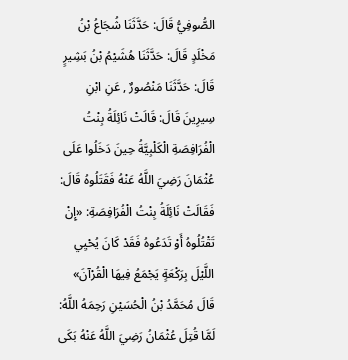الصُّوفِيُّ قَالَ: حَدَّثَنَا شُجَاعُ بْنُ مَخْلَدٍ قَالَ: حَدَّثَنَا هُشَيْمُ بْنُ بَشِيرٍ قَالَ: حَدَّثَنَا مَنْصُورٌ , عَنِ ابْنِ سِيرِينَ قَالَ: قَالَتْ نَائِلَةُ بِنْتُ الْفُرَافِصَةِ الْكَلْبِيَّةُ حِينَ دَخَلُوا عَلَى عُثْمَانَ رَضِيَ اللَّهُ عَنْهُ فَقَتَلُوهُ قَالَ: فَقَالَتْ نَائِلَةُ بِنْتُ الْفُرَافِصَةِ: «إِنْ تَقْتُلُوهُ أَوْ تَدَعُوهُ فَقَدْ كَانَ يُحْيِي اللَّيْلَ بِرَكْعَةٍ يَجْمَعُ فِيهَا الْقُرْآنَ» قَالَ مُحَمَّدُ بْنُ الْحُسَيْنِ رَحِمَهُ اللَّهُ: لَمَّا قُتِلَ عُثْمَانُ رَضِيَ اللَّهُ عَنْهُ بَكَى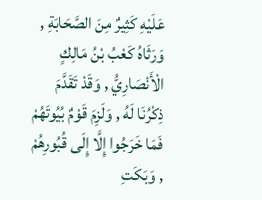عَلَيْهِ كَثِيرٌ مِنَ الصَّحَابَةِ , وَرَثَاهُ كَعْبُ بْنُ مَالِكٍ الْأَنْصَارِيُّ , وَقَدْ تَقَدَّمَ ذِكْرُنَا لَهُ , وَلَزِمَ قَوْمٌ بُيُوتَهُمْ فَمَا خَرَجُوا إِلَّا إِلَى قُبُورِهُمْ , وَبَكَتِ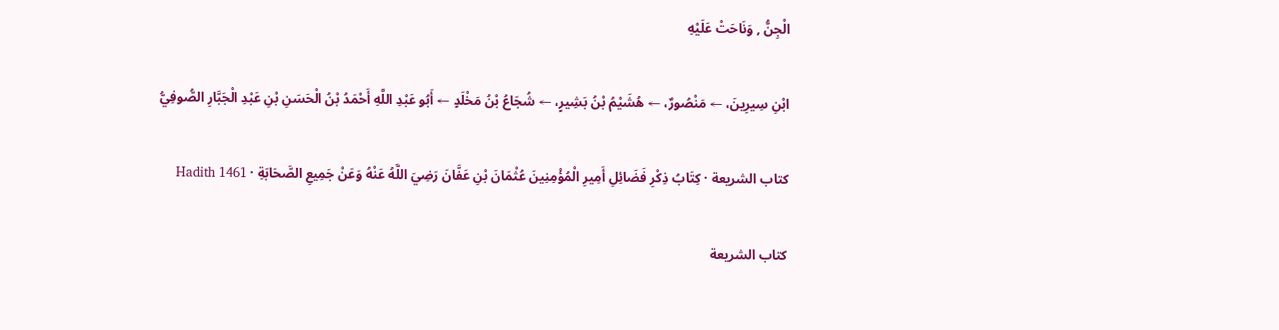الْجِنُّ , وَنَاحَتْ عَلَيْهِ

ابْنِ سِيرِينَ، ← مَنْصُورٌ، ← هُشَيْمُ بْنُ بَشِيرٍ، ← شُجَاعُ بْنُ مَخْلَدٍ ← أَبُو عَبْدِ اللَّهِ أَحْمَدُ بْنُ الْحَسَنِ بْنِ عَبْدِ الْجَبَّارِ الصُّوفِيُّ

كتاب الشريعة · كِتَابُ ذِكْرِ فَضَائِلِ أَمِيرِ الْمُؤْمِنِينَ عُثْمَانَ بْنِ عَفَّانَ رَضِيَ اللَّهُ عَنْهُ وَعَنْ جَمِيعِ الصَّحَابَةِ · Hadith 1461

كتاب الشريعة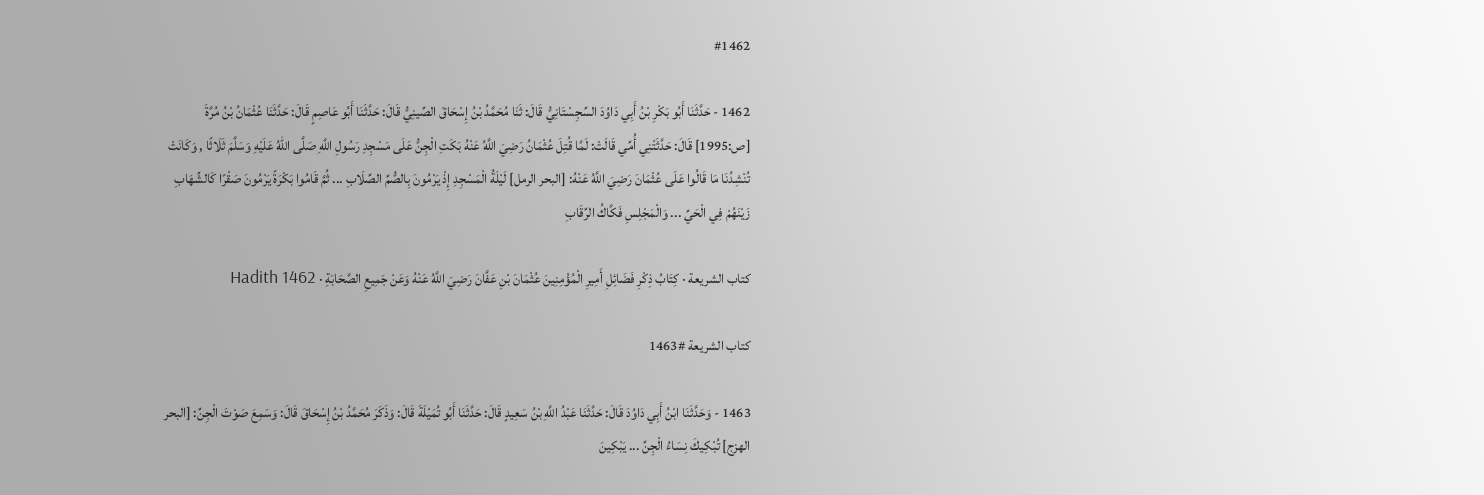#1462

1462 - حَدَّثَنَا أَبُو بَكْرِ بْنُ أَبِي دَاوُدَ السِّجِسْتَانِيُّ قَالَ: ثَنَا مُحَمَّدُ بْنُ إِسْحَاقَ الصِّينِيُّ قَالَ: حَدَّثَنَا أَبُو عَاصِمٍ قَالَ: حَدَّثَنَا عُثْمَانُ بْنُ مُرَّةَ [ص:1995] قَالَ: حَدَّثَتْنِي أُمِّي قَالَتْ: لَمَّا قُتِلَ عُثْمَانُ رَضِيَ اللَّهُ عَنْهُ بَكَتِ الْجِنُّ عَلَى مَسْجِدِ رَسُولِ اللَّهِ صَلَّى اللهُ عَلَيْهِ وَسَلَّمَ ثَلَاثًا , وَكَانَتْ تُنْشِدُنَا مَا قَالُوا عَلَى عُثْمَانَ رَضِيَ اللَّهُ عَنْهُ: [البحر الرمل] لَيْلَةُ الْمَسْجِدِ إِذْ يَرْمُونَ بِالصُّمِّ الصِّلَابِ ... ثُمَّ قَامُوا بَكْرَةً يَرْمُونَ صَقْرًا كَالشِّهَابِ زَيْنَهُمْ فِي الْحَيِّ ... وَالْمَجْلِسِ فَكَّاكُ الرِّقَابِ

كتاب الشريعة · كِتَابُ ذِكْرِ فَضَائِلِ أَمِيرِ الْمُؤْمِنِينَ عُثْمَانَ بْنِ عَفَّانَ رَضِيَ اللَّهُ عَنْهُ وَعَنْ جَمِيعِ الصَّحَابَةِ · Hadith 1462

كتاب الشريعة #1463

1463 - وَحَدَّثَنَا ابْنُ أَبِي دَاوُدَ قَالَ: حَدَّثَنَا عَبْدُ اللَّهِ بْنُ سَعِيدٍ قَالَ: حَدَّثَنَا أَبُو تُمَيْلَةَ قَالَ: وَذَكَرَ مُحَمَّدُ بْنُ إِسْحَاقَ قَالَ: وَسَمِعَ صَوْتَ الْجِنِّ: [البحر الهزج] تُبْكِيكَ نِسَاءُ الْجِنِّ ... يَبْكِينَ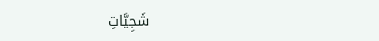شَجِيَّاتِ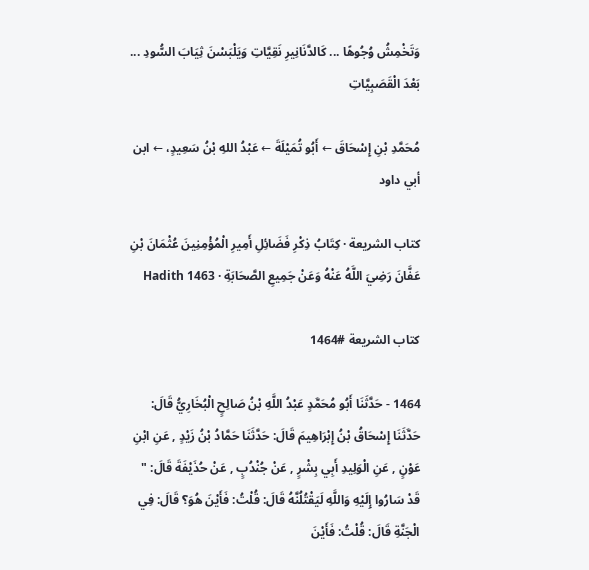وَتَخْمِشُ وُجُوهًا ... كَالدَّنَانِيرِ نَقِيَّاتِ وَيَلْبَسْنَ ثِيَابَ السُّودِ ... بَعْدَ الْقَصَبِيَّاتِ

مُحَمَّدِ بْنِ إِسْحَاقَ ← أَبُو تُمَيْلَةَ ← عَبْدُ اللهِ بْنُ سَعِيدٍ، ← ابن أبي داود

كتاب الشريعة · كِتَابُ ذِكْرِ فَضَائِلِ أَمِيرِ الْمُؤْمِنِينَ عُثْمَانَ بْنِ عَفَّانَ رَضِيَ اللَّهُ عَنْهُ وَعَنْ جَمِيعِ الصَّحَابَةِ · Hadith 1463

كتاب الشريعة #1464

1464 - حَدَّثَنَا أَبُو مُحَمَّدٍ عَبْدُ اللَّهِ بْنُ صَالِحٍ الْبُخَارِيُّ قَالَ: حَدَّثَنَا إِسْحَاقُ بْنُ إِبْرَاهِيمَ قَالَ: حَدَّثَنَا حَمَّادُ بْنُ زَيْدٍ , عَنِ ابْنِ عَوْنٍ , عَنِ الْوَلِيدِ أَبِي بِشْرٍ , عَنْ جُنْدُبٍ , عَنْ حُذَيْفَةَ قَالَ: " قَدْ سَارُوا إِلَيْهِ وَاللَّهِ لَيَقْتُلُنَّهُ قَالَ: قُلْتُ: فَأَيْنَ هُوَ؟ قَالَ: فِي الْجَنَّةِ قَالَ: قُلْتُ: فَأَيْنَ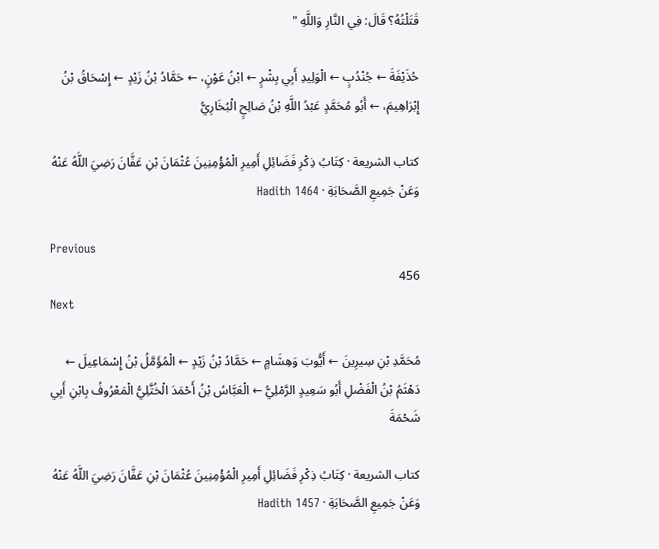قَتَلْتُهُ؟ قَالَ: فِي النَّارِ وَاللَّهِ "

حُذَيْفَةَ ← جُنْدُبٍ ← الْوَلِيدِ أَبِي بِشْرٍ ← ابْنُ عَوْنٍ، ← حَمَّادُ بْنُ زَيْدٍ ← إِسْحَاقُ بْنُ إِبْرَاهِيمَ، ← أَبُو مُحَمَّدٍ عَبْدُ اللَّهِ بْنُ صَالِحٍ الْبُخَارِيُّ

كتاب الشريعة · كِتَابُ ذِكْرِ فَضَائِلِ أَمِيرِ الْمُؤْمِنِينَ عُثْمَانَ بْنِ عَفَّانَ رَضِيَ اللَّهُ عَنْهُ وَعَنْ جَمِيعِ الصَّحَابَةِ · Hadith 1464

Previous
456
Next

مُحَمَّدِ بْنِ سِيرِينَ ← أَيُّوبَ وَهِشَامٍ ← حَمَّادُ بْنُ زَيْدٍ ← الْمُؤَمَّلُ بْنُ إِسْمَاعِيلَ ← دَهْثَمُ بْنُ الْفَضْلِ أَبُو سَعِيدٍ الرَّمْلِيُّ ← الْعَبَّاسُ بْنُ أَحْمَدَ الْخُتَّلِيُّ الْمَعْرُوفُ بِابْنِ أَبِي شَحْمَةَ

كتاب الشريعة · كِتَابُ ذِكْرِ فَضَائِلِ أَمِيرِ الْمُؤْمِنِينَ عُثْمَانَ بْنِ عَفَّانَ رَضِيَ اللَّهُ عَنْهُ وَعَنْ جَمِيعِ الصَّحَابَةِ · Hadith 1457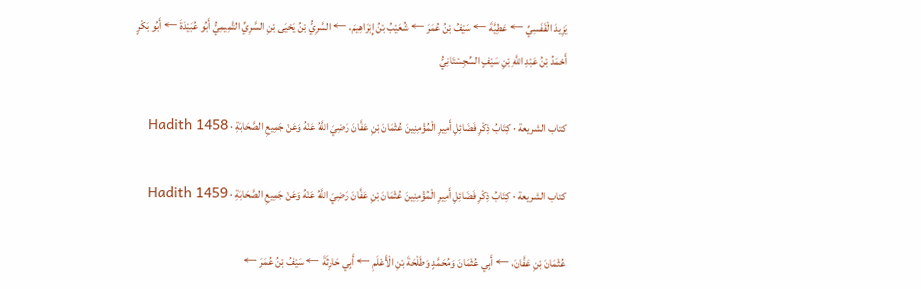يَزِيدَ الْقَفَسِيِّ ← عَطِيَّةَ ← سَيْفُ بْنُ عُمَرَ ← شُعَيْبُ بْنُ إِبْرَاهِيمَ، ← السَّرِيُّ بْنُ يَحْيَى بْنِ السَّرِيِّ التَّمِيمِيُّ أَبُو عُبَيْدَةَ ← أَبُو بَكْرٍ أَحْمَدُ بْنُ عَبْدِ اللَّهِ بْنِ سَيْفٍ السِّجِسْتَانِيُّ

كتاب الشريعة · كِتَابُ ذِكْرِ فَضَائِلِ أَمِيرِ الْمُؤْمِنِينَ عُثْمَانَ بْنِ عَفَّانَ رَضِيَ اللَّهُ عَنْهُ وَعَنْ جَمِيعِ الصَّحَابَةِ · Hadith 1458

كتاب الشريعة · كِتَابُ ذِكْرِ فَضَائِلِ أَمِيرِ الْمُؤْمِنِينَ عُثْمَانَ بْنِ عَفَّانَ رَضِيَ اللَّهُ عَنْهُ وَعَنْ جَمِيعِ الصَّحَابَةِ · Hadith 1459

عُثْمَانَ بْنِ عَفَّانَ، ← أَبِي عُثْمَانَ وَمُحَمَّدٍ وَطَلْحَةَ بْنِ الْأَعْلَمِ ← أَبِي حَارِثَةَ ← سَيْفُ بْنُ عُمَرَ ←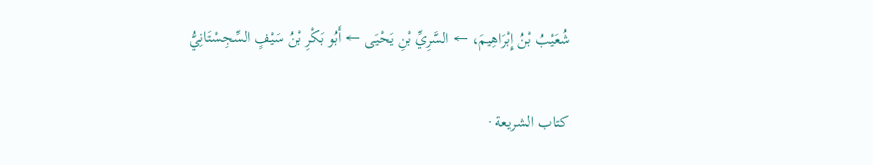شُعَيْبُ بْنُ إِبْرَاهِيمَ، ← السَّرِيِّ بْنِ يَحْيَى ← أَبُو بَكْرِ بْنُ سَيْفٍ السِّجِسْتَانِيُّ

كتاب الشريعة ·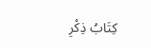كِتَابُ ذِكْرِ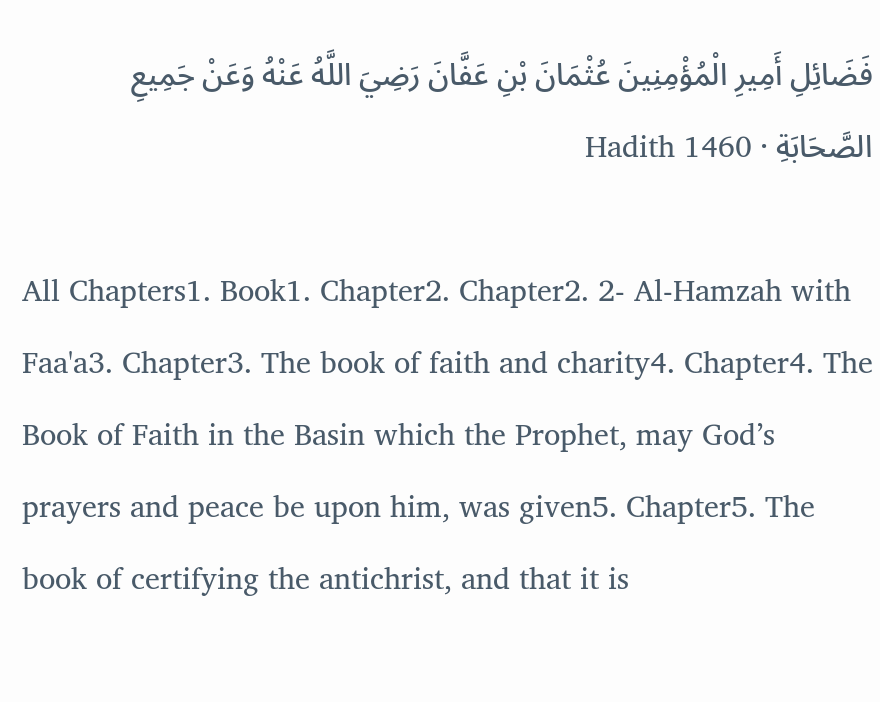فَضَائِلِ أَمِيرِ الْمُؤْمِنِينَ عُثْمَانَ بْنِ عَفَّانَ رَضِيَ اللَّهُ عَنْهُ وَعَنْ جَمِيعِ الصَّحَابَةِ · Hadith 1460

All Chapters1. Book1. Chapter2. Chapter2. 2- Al-Hamzah with Faa'a3. Chapter3. The book of faith and charity4. Chapter4. The Book of Faith in the Basin which the Prophet, may God’s prayers and peace be upon him, was given5. Chapter5. The book of certifying the antichrist, and that it is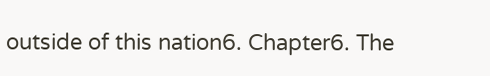outside of this nation6. Chapter6. The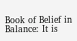Book of Belief in Balance: It is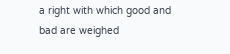a right with which good and bad are weighed